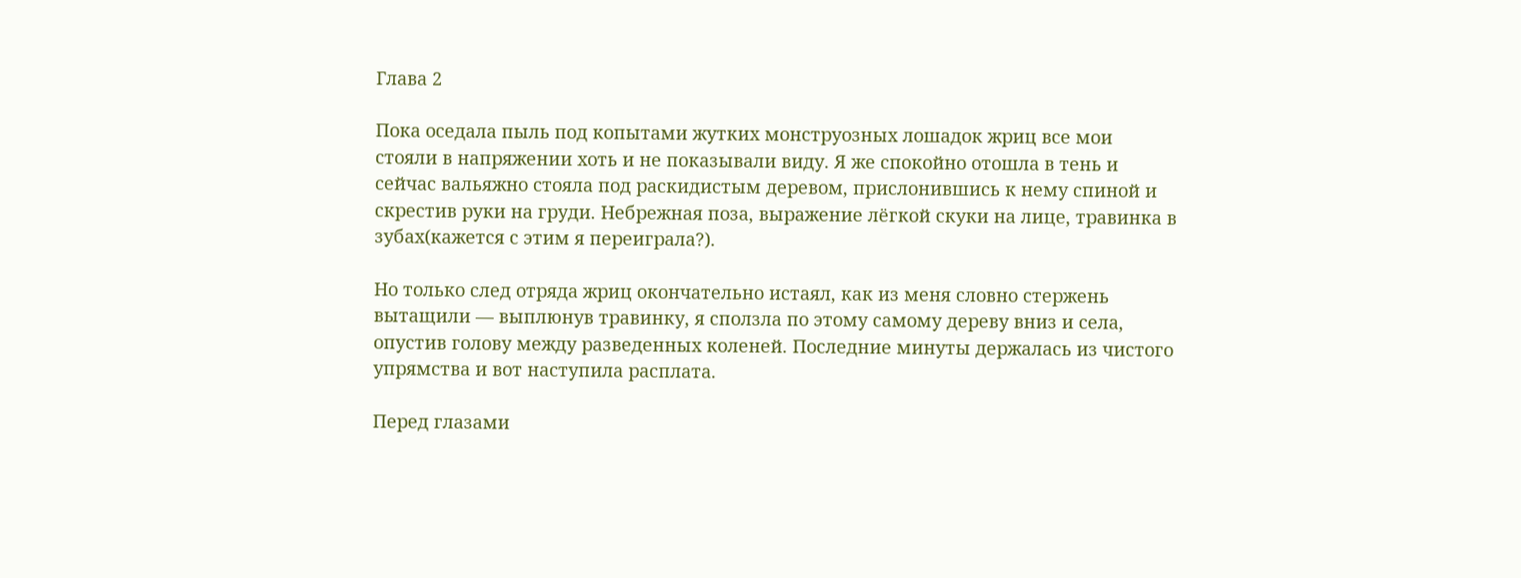Глава 2

Пока оседала пыль под копытами жутких монструозных лошадок жриц все мои стояли в напряжении хоть и не показывали виду. Я же спокойно отошла в тень и сейчас вальяжно стояла под раскидистым деревом, прислонившись к нему спиной и скрестив руки на груди. Небрежная поза, выражение лёгкой скуки на лице, травинка в зубах(кажется с этим я переиграла?).

Но только след отряда жриц окончательно истаял, как из меня словно стержень вытащили — выплюнув травинку, я сползла по этому самому дереву вниз и села, опустив голову между разведенных коленей. Последние минуты держалась из чистого упрямства и вот наступила расплата.

Перед глазами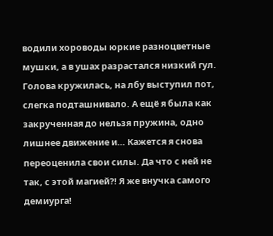водили хороводы юркие разноцветные мушки, а в ушах разрастался низкий гул. Голова кружилась, на лбу выступил пот, слегка подташнивало. А ещё я была как закрученная до нельзя пружина, одно лишнее движение и… Кажется я снова переоценила свои силы. Да что с ней не так, с этой магией⁈ Я же внучка самого демиурга!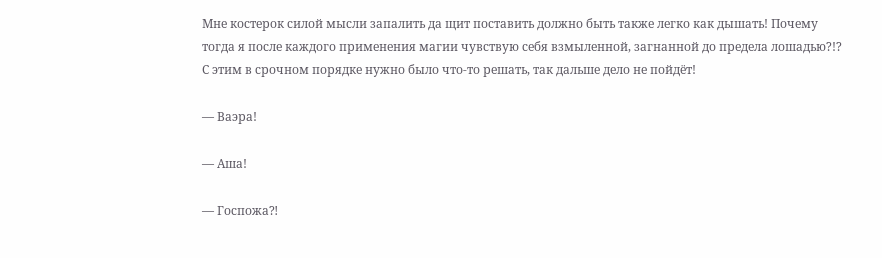Мне костерок силой мысли запалить да щит поставить должно быть также легко как дышать! Почему тогда я после каждого применения магии чувствую себя взмыленной, загнанной до предела лошадью?!? С этим в срочном порядке нужно было что-то решать, так дальше дело не пойдёт!

— Ваэра!

— Аша!

— Госпожа⁈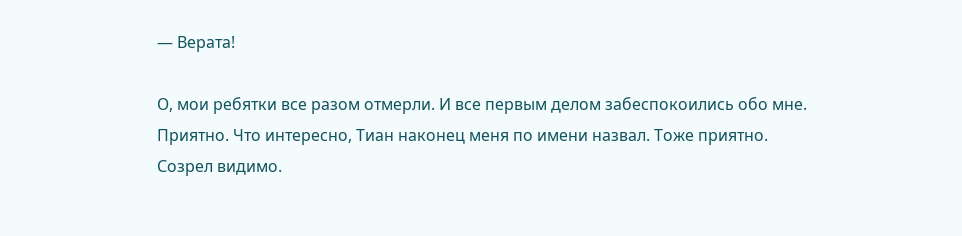— Верата!

О, мои ребятки все разом отмерли. И все первым делом забеспокоились обо мне. Приятно. Что интересно, Тиан наконец меня по имени назвал. Тоже приятно. Созрел видимо.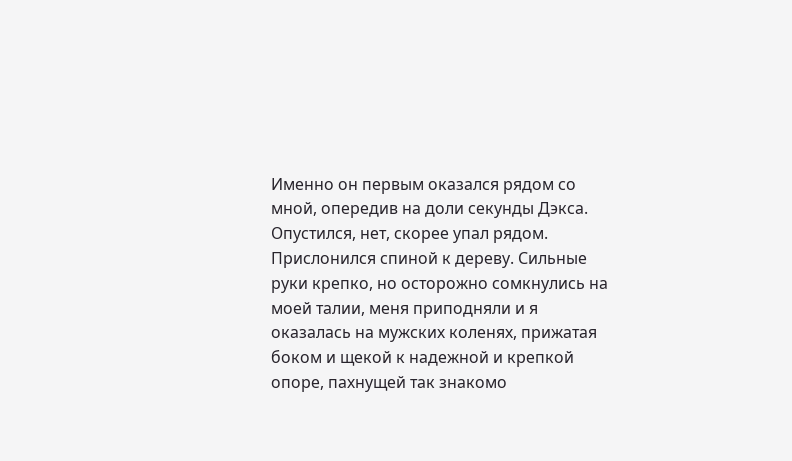Именно он первым оказался рядом со мной, опередив на доли секунды Дэкса. Опустился, нет, скорее упал рядом. Прислонился спиной к дереву. Сильные руки крепко, но осторожно сомкнулись на моей талии, меня приподняли и я оказалась на мужских коленях, прижатая боком и щекой к надежной и крепкой опоре, пахнущей так знакомо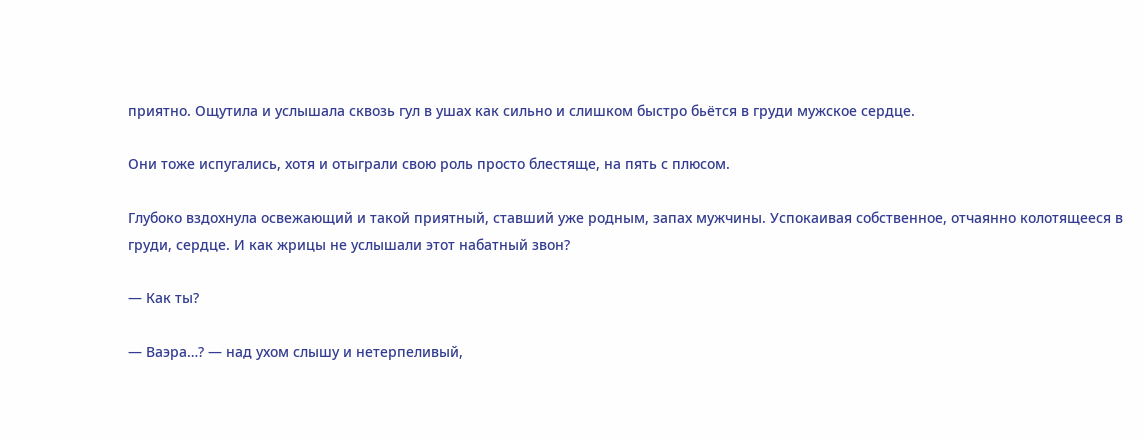приятно. Ощутила и услышала сквозь гул в ушах как сильно и слишком быстро бьётся в груди мужское сердце.

Они тоже испугались, хотя и отыграли свою роль просто блестяще, на пять с плюсом.

Глубоко вздохнула освежающий и такой приятный, ставший уже родным, запах мужчины. Успокаивая собственное, отчаянно колотящееся в груди, сердце. И как жрицы не услышали этот набатный звон?

— Как ты?

— Ваэра…? — над ухом слышу и нетерпеливый,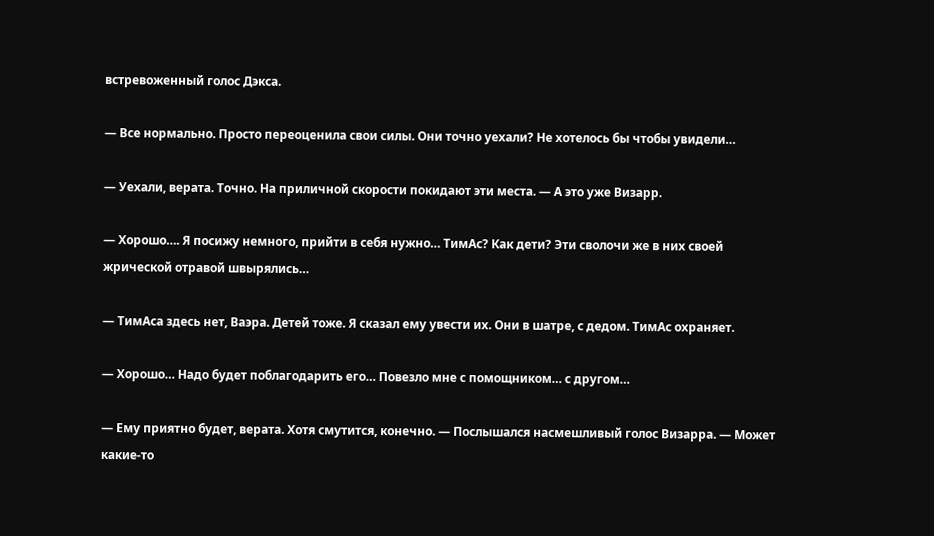встревоженный голос Дэкса.

— Все нормально. Просто переоценила свои силы. Они точно уехали? Не хотелось бы чтобы увидели…

— Уехали, верата. Точно. На приличной скорости покидают эти места. — А это уже Визарр.

— Хорошо…. Я посижу немного, прийти в себя нужно… ТимАс? Как дети? Эти сволочи же в них своей жрической отравой швырялись…

— ТимАса здесь нет, Ваэра. Детей тоже. Я сказал ему увести их. Они в шатре, с дедом. ТимАс охраняет.

— Хорошо… Надо будет поблагодарить его… Повезло мне с помощником… с другом…

— Ему приятно будет, верата. Хотя смутится, конечно. — Послышался насмешливый голос Визарра. — Может какие-то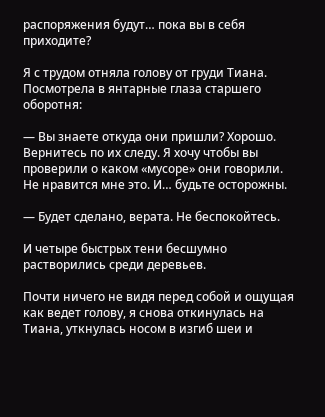распоряжения будут… пока вы в себя приходите?

Я с трудом отняла голову от груди Тиана. Посмотрела в янтарные глаза старшего оборотня:

— Вы знаете откуда они пришли? Хорошо. Вернитесь по их следу. Я хочу чтобы вы проверили о каком «мусоре» они говорили. Не нравится мне это. И… будьте осторожны.

— Будет сделано, верата. Не беспокойтесь.

И четыре быстрых тени бесшумно растворились среди деревьев.

Почти ничего не видя перед собой и ощущая как ведет голову, я снова откинулась на Тиана, уткнулась носом в изгиб шеи и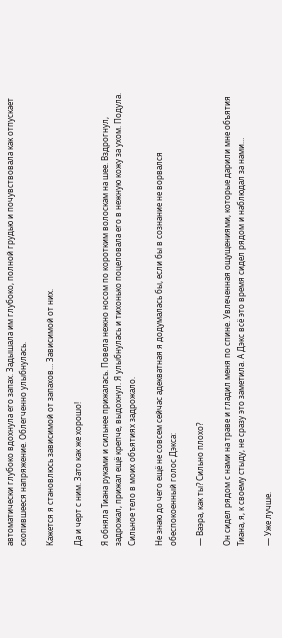автоматически глубоко вдохнула его запах. Задышала им глубоко, полной грудью и почувствовала как отпускает скопившееся напряжение. Облегченно улыбнулась.

Кажется я становлюсь зависимой от запахов… Зависимой от них.

Да и черт с ним. Зато как же хорошо!

Я обняла Тиана руками и сильнее прижалась. Повела нежно носом по коротким волоскам на шее. Вздрогнул, задрожал, прижал ещё крепче, выдохнул. Я улыбнулась и тихонько поцеловала его в нежную кожу за ухом. Подула. Сильное тело в моих объятиях задрожало.

Не знаю до чего ещё не совсем сейчас адекватная я додумалась бы, если бы в сознание не ворвался обеспокоенный голос Дэкса:

— Ваэра, как ты? Сильно плохо?

Он сидел рядом с нами на траве и гладил меня по спине. Увлеченная ощущениями, которые дарили мне объятия Тиана, я, к своему стыду, не сразу это заметила. А Дэкс всё это время сидел рядом и наблюдал за нами…

— Уже лучше.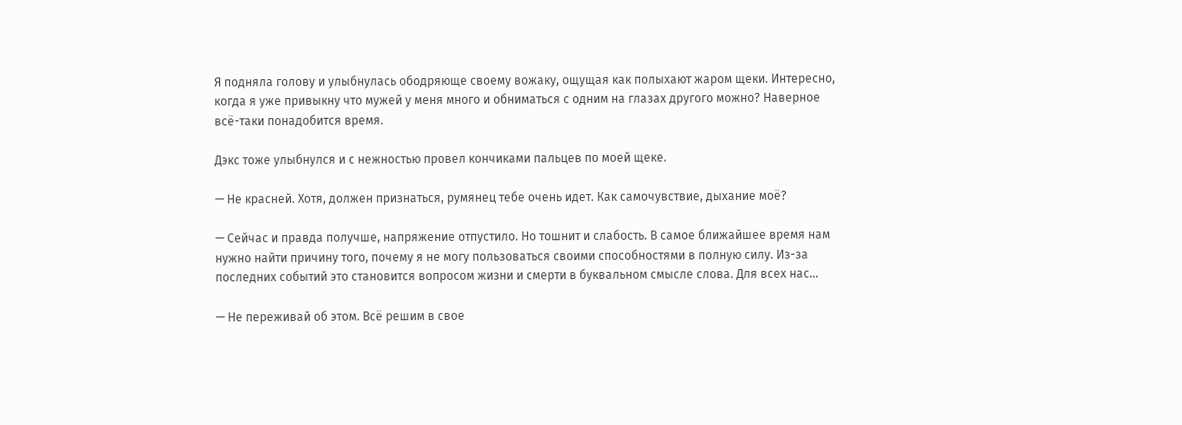Я подняла голову и улыбнулась ободряюще своему вожаку, ощущая как полыхают жаром щеки. Интересно, когда я уже привыкну что мужей у меня много и обниматься с одним на глазах другого можно? Наверное всё-таки понадобится время.

Дэкс тоже улыбнулся и с нежностью провел кончиками пальцев по моей щеке.

— Не красней. Хотя, должен признаться, румянец тебе очень идет. Как самочувствие, дыхание моё?

— Сейчас и правда получше, напряжение отпустило. Но тошнит и слабость. В самое ближайшее время нам нужно найти причину того, почему я не могу пользоваться своими способностями в полную силу. Из-за последних событий это становится вопросом жизни и смерти в буквальном смысле слова. Для всех нас…

— Не переживай об этом. Всё решим в свое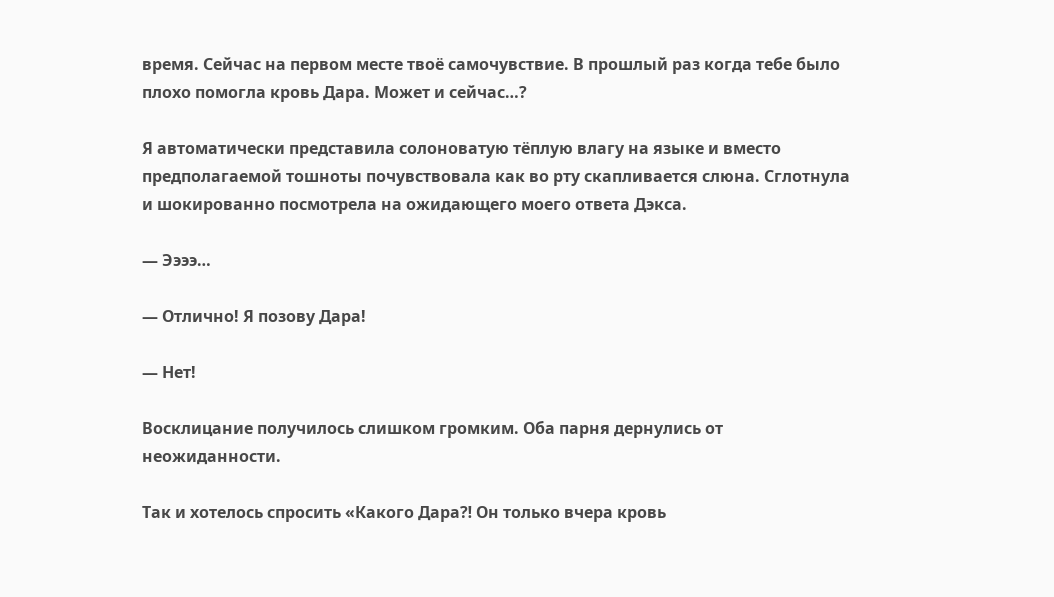время. Сейчас на первом месте твоё самочувствие. В прошлый раз когда тебе было плохо помогла кровь Дара. Может и сейчас…?

Я автоматически представила солоноватую тёплую влагу на языке и вместо предполагаемой тошноты почувствовала как во рту скапливается слюна. Сглотнула и шокированно посмотрела на ожидающего моего ответа Дэкса.

— Ээээ…

— Отлично! Я позову Дара!

— Нет!

Восклицание получилось слишком громким. Оба парня дернулись от неожиданности.

Так и хотелось спросить «Какого Дара⁈ Он только вчера кровь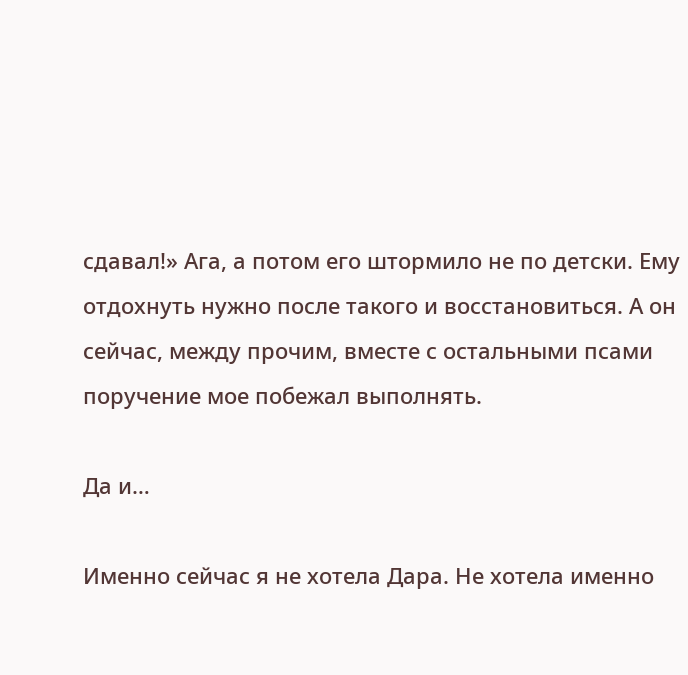сдавал!» Ага, а потом его штормило не по детски. Ему отдохнуть нужно после такого и восстановиться. А он сейчас, между прочим, вместе с остальными псами поручение мое побежал выполнять.

Да и…

Именно сейчас я не хотела Дара. Не хотела именно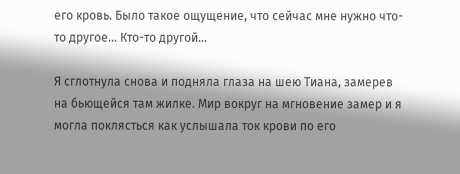его кровь. Было такое ощущение, что сейчас мне нужно что-то другое… Кто-то другой…

Я сглотнула снова и подняла глаза на шею Тиана, замерев на бьющейся там жилке. Мир вокруг на мгновение замер и я могла поклясться как услышала ток крови по его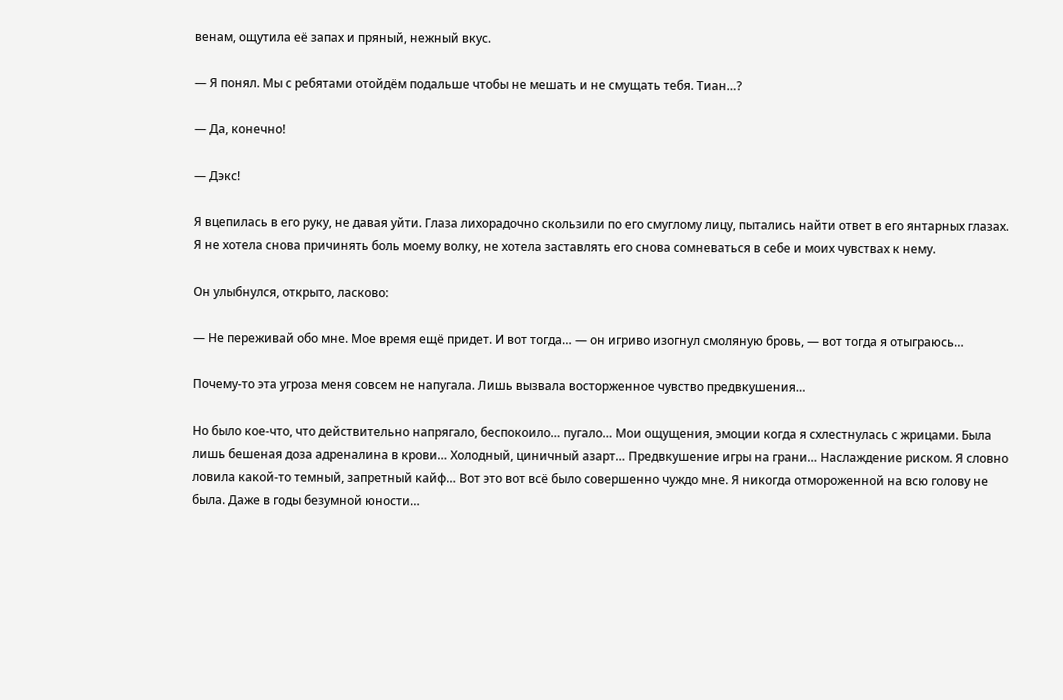венам, ощутила её запах и пряный, нежный вкус.

— Я понял. Мы с ребятами отойдём подальше чтобы не мешать и не смущать тебя. Тиан…?

— Да, конечно!

— Дэкс!

Я вцепилась в его руку, не давая уйти. Глаза лихорадочно скользили по его смуглому лицу, пытались найти ответ в его янтарных глазах. Я не хотела снова причинять боль моему волку, не хотела заставлять его снова сомневаться в себе и моих чувствах к нему.

Он улыбнулся, открыто, ласково:

— Не переживай обо мне. Мое время ещё придет. И вот тогда… — он игриво изогнул смоляную бровь, — вот тогда я отыграюсь…

Почему-то эта угроза меня совсем не напугала. Лишь вызвала восторженное чувство предвкушения…

Но было кое-что, что действительно напрягало, беспокоило… пугало… Мои ощущения, эмоции когда я схлестнулась с жрицами. Была лишь бешеная доза адреналина в крови… Холодный, циничный азарт… Предвкушение игры на грани… Наслаждение риском. Я словно ловила какой-то темный, запретный кайф… Вот это вот всё было совершенно чуждо мне. Я никогда отмороженной на всю голову не была. Даже в годы безумной юности…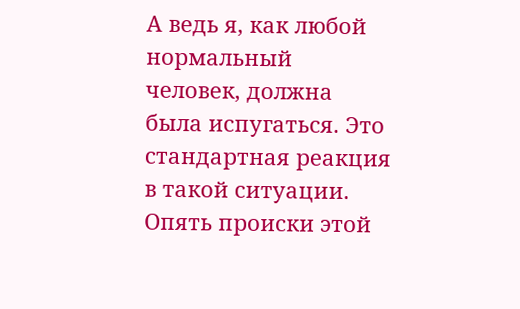А ведь я, как любой нормальный человек, должна была испугаться. Это стандартная реакция в такой ситуации. Опять происки этой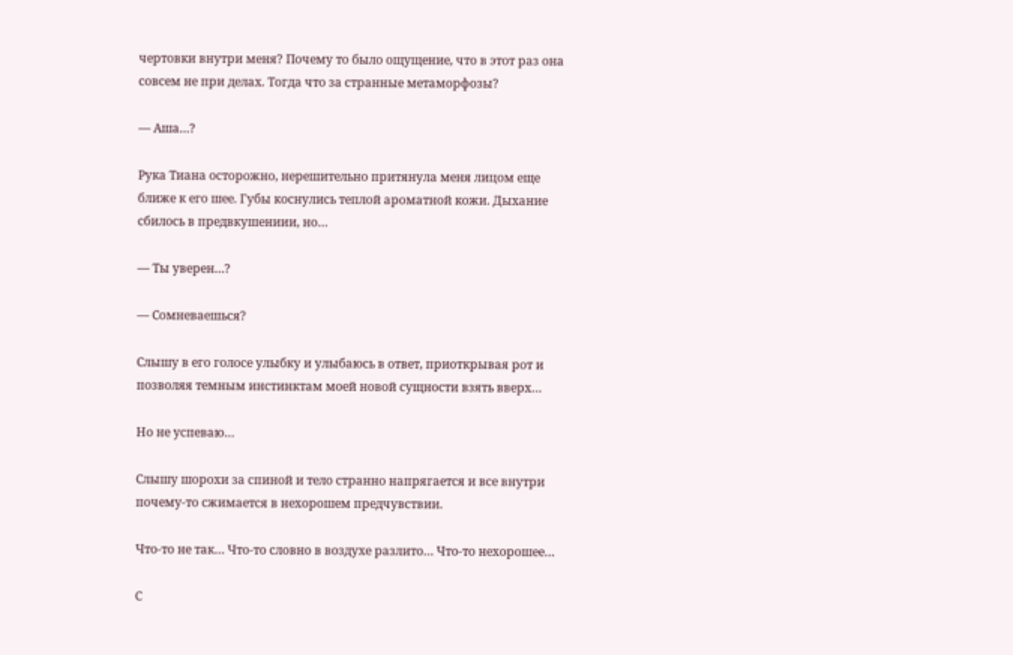чертовки внутри меня? Почему то было ощущение, что в этот раз она совсем не при делах. Тогда что за странные метаморфозы?

— Аша…?

Рука Тиана осторожно, нерешительно притянула меня лицом еще ближе к его шее. Губы коснулись теплой ароматной кожи. Дыхание сбилось в предвкушениии, но…

— Ты уверен…?

— Сомневаешься?

Слышу в его голосе улыбку и улыбаюсь в ответ, приоткрывая рот и позволяя темным инстинктам моей новой сущности взять вверх…

Но не успеваю…

Слышу шорохи за спиной и тело странно напрягается и все внутри почему-то сжимается в нехорошем предчувствии.

Что-то не так… Что-то словно в воздухе разлито… Что-то нехорошее…

С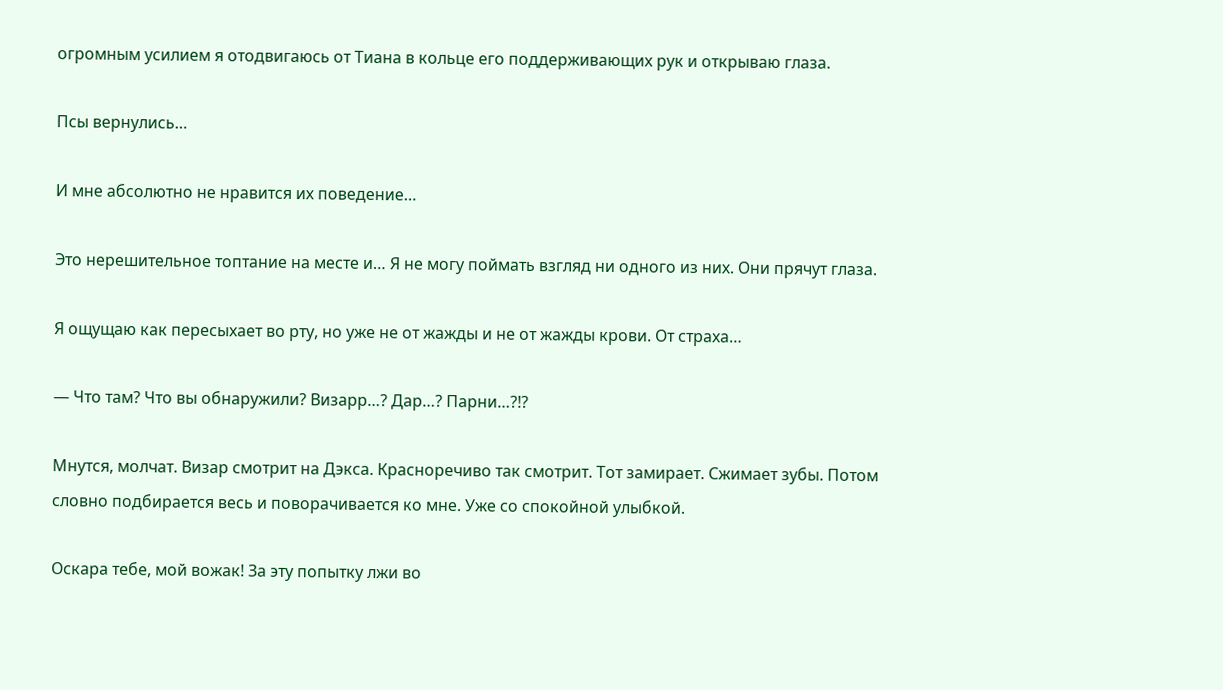огромным усилием я отодвигаюсь от Тиана в кольце его поддерживающих рук и открываю глаза.

Псы вернулись…

И мне абсолютно не нравится их поведение…

Это нерешительное топтание на месте и… Я не могу поймать взгляд ни одного из них. Они прячут глаза.

Я ощущаю как пересыхает во рту, но уже не от жажды и не от жажды крови. От страха…

— Что там? Что вы обнаружили? Визарр…? Дар…? Парни…?!?

Мнутся, молчат. Визар смотрит на Дэкса. Красноречиво так смотрит. Тот замирает. Сжимает зубы. Потом словно подбирается весь и поворачивается ко мне. Уже со спокойной улыбкой.

Оскара тебе, мой вожак! За эту попытку лжи во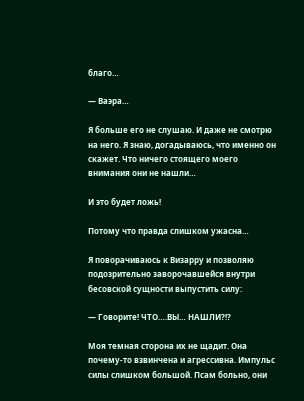благо…

— Ваэра…

Я больше его не слушаю. И даже не смотрю на него. Я знаю, догадываюсь, что именно он скажет. Что ничего стоящего моего внимания они не нашли…

И это будет ложь!

Потому что правда слишком ужасна…

Я поворачиваюсь к Визарру и позволяю подозрительно заворочавшейся внутри бесовской сущности выпустить силу:

— Говорите! ЧТО….ВЫ… НАШЛИ?!?

Моя темная сторона их не щадит. Она почему-то взвинчена и агрессивна. Импульс силы слишком большой. Псам больно, они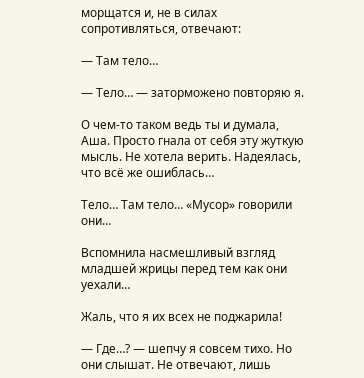морщатся и, не в силах сопротивляться, отвечают:

— Там тело…

— Тело… — заторможено повторяю я.

О чем-то таком ведь ты и думала, Аша. Просто гнала от себя эту жуткую мысль. Не хотела верить. Надеялась, что всё же ошиблась…

Тело… Там тело… «Мусор» говорили они…

Вспомнила насмешливый взгляд младшей жрицы перед тем как они уехали…

Жаль, что я их всех не поджарила!

— Где…? — шепчу я совсем тихо. Но они слышат. Не отвечают, лишь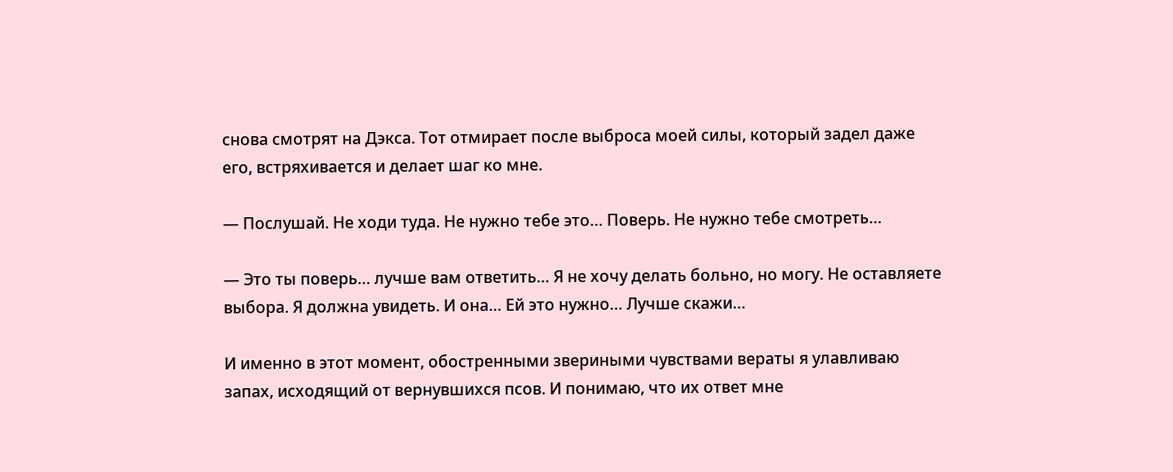снова смотрят на Дэкса. Тот отмирает после выброса моей силы, который задел даже его, встряхивается и делает шаг ко мне.

— Послушай. Не ходи туда. Не нужно тебе это… Поверь. Не нужно тебе смотреть…

— Это ты поверь… лучше вам ответить… Я не хочу делать больно, но могу. Не оставляете выбора. Я должна увидеть. И она… Ей это нужно… Лучше скажи…

И именно в этот момент, обостренными звериными чувствами вераты я улавливаю запах, исходящий от вернувшихся псов. И понимаю, что их ответ мне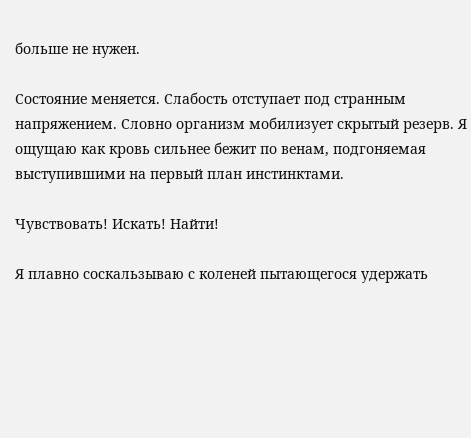больше не нужен.

Состояние меняется. Слабость отступает под странным напряжением. Словно организм мобилизует скрытый резерв. Я ощущаю как кровь сильнее бежит по венам, подгоняемая выступившими на первый план инстинктами.

Чувствовать! Искать! Найти!

Я плавно соскальзываю с коленей пытающегося удержать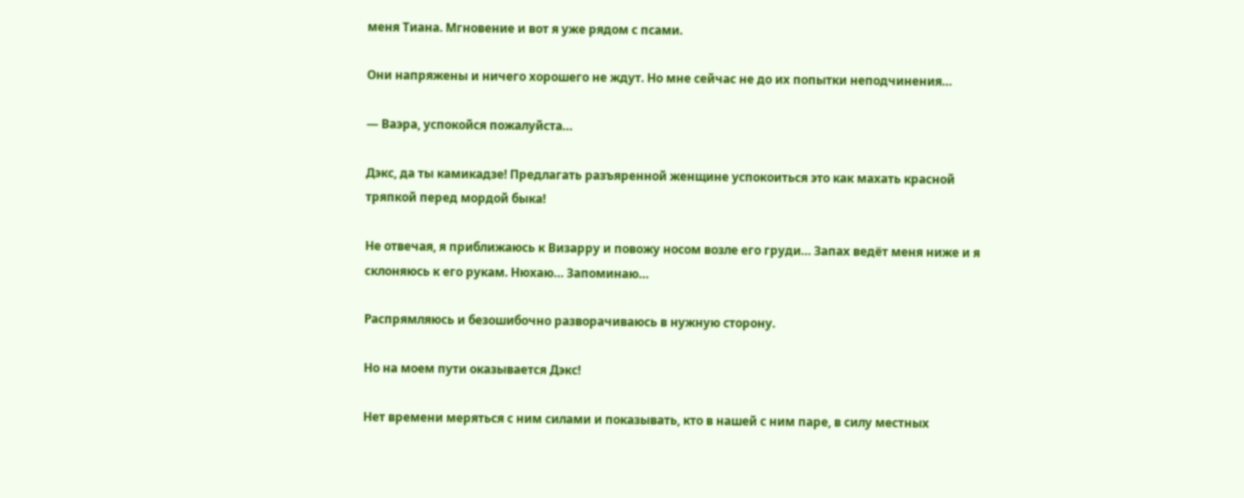меня Тиана. Мгновение и вот я уже рядом с псами.

Они напряжены и ничего хорошего не ждут. Но мне сейчас не до их попытки неподчинения…

— Ваэра, успокойся пожалуйста…

Дэкс, да ты камикадзе! Предлагать разъяренной женщине успокоиться это как махать красной тряпкой перед мордой быка!

Не отвечая, я приближаюсь к Визарру и повожу носом возле его груди… Запах ведёт меня ниже и я склоняюсь к его рукам. Нюхаю… Запоминаю…

Распрямляюсь и безошибочно разворачиваюсь в нужную сторону.

Но на моем пути оказывается Дэкс!

Нет времени меряться с ним силами и показывать, кто в нашей с ним паре, в силу местных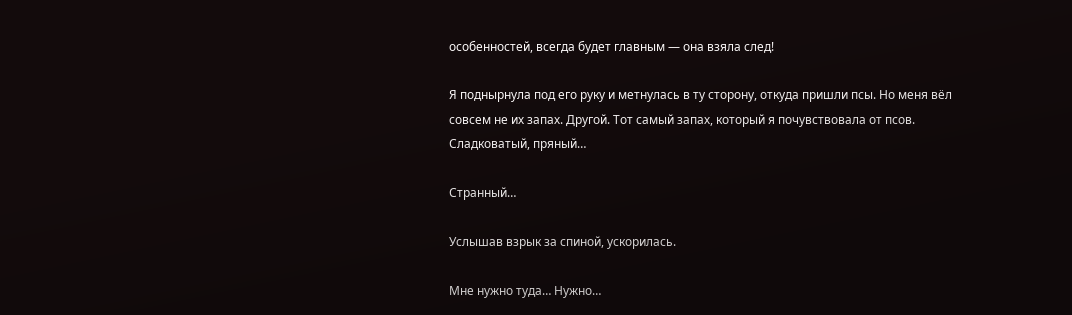особенностей, всегда будет главным — она взяла след!

Я поднырнула под его руку и метнулась в ту сторону, откуда пришли псы. Но меня вёл совсем не их запах. Другой. Тот самый запах, который я почувствовала от псов. Сладковатый, пряный…

Странный…

Услышав взрык за спиной, ускорилась.

Мне нужно туда… Нужно…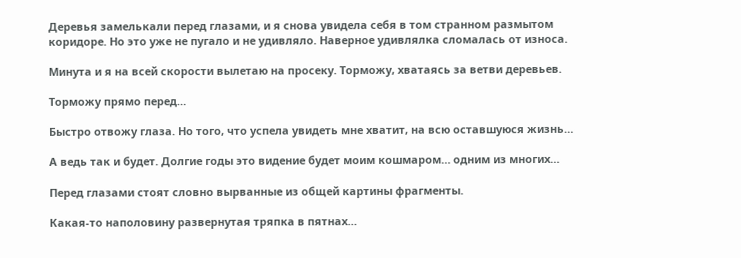Деревья замелькали перед глазами, и я снова увидела себя в том странном размытом коридоре. Но это уже не пугало и не удивляло. Наверное удивлялка сломалась от износа.

Минута и я на всей скорости вылетаю на просеку. Торможу, хватаясь за ветви деревьев.

Торможу прямо перед…

Быстро отвожу глаза. Но того, что успела увидеть мне хватит, на всю оставшуюся жизнь…

А ведь так и будет. Долгие годы это видение будет моим кошмаром… одним из многих…

Перед глазами стоят словно вырванные из общей картины фрагменты.

Какая-то наполовину развернутая тряпка в пятнах…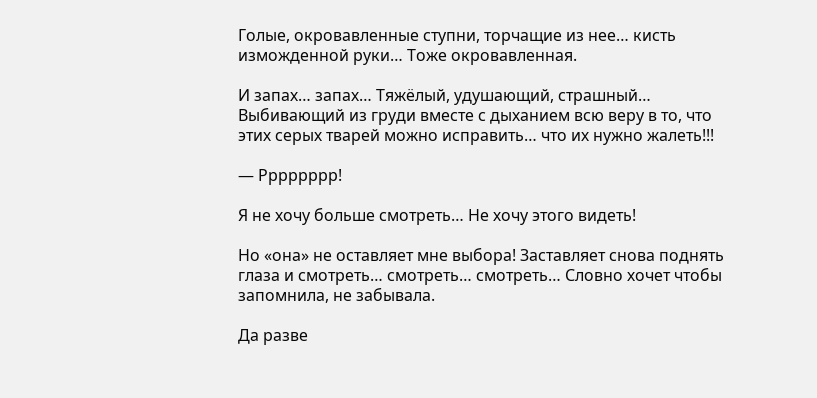Голые, окровавленные ступни, торчащие из нее… кисть изможденной руки… Тоже окровавленная.

И запах… запах… Тяжёлый, удушающий, страшный… Выбивающий из груди вместе с дыханием всю веру в то, что этих серых тварей можно исправить… что их нужно жалеть!!!

— Рррррррр!

Я не хочу больше смотреть… Не хочу этого видеть!

Но «она» не оставляет мне выбора! Заставляет снова поднять глаза и смотреть… смотреть… смотреть… Словно хочет чтобы запомнила, не забывала.

Да разве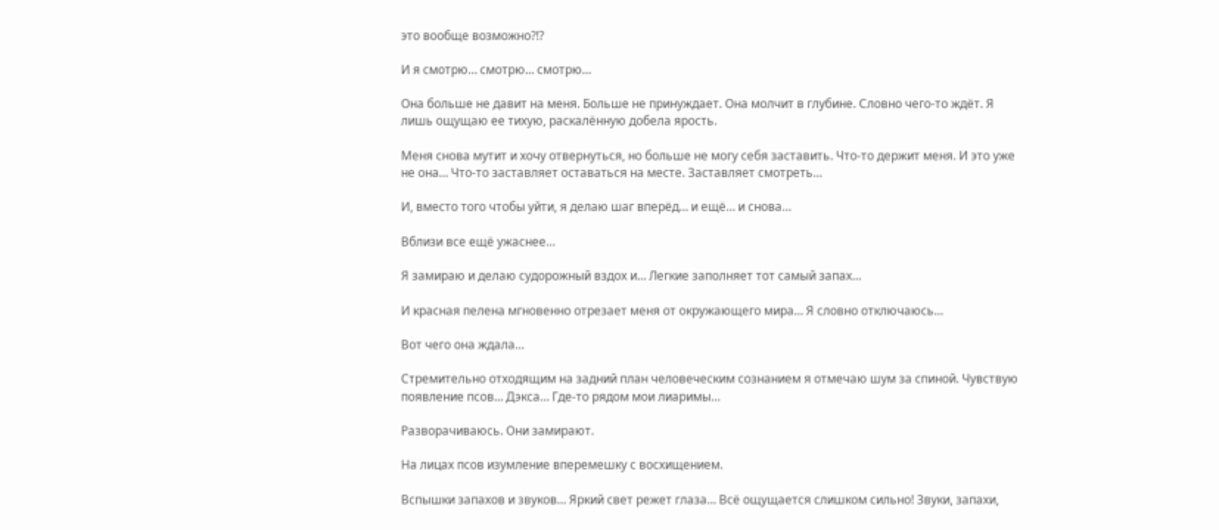это вообще возможно?!?

И я смотрю… смотрю… смотрю…

Она больше не давит на меня. Больше не принуждает. Она молчит в глубине. Словно чего-то ждёт. Я лишь ощущаю ее тихую, раскалённую добела ярость.

Меня снова мутит и хочу отвернуться, но больше не могу себя заставить. Что-то держит меня. И это уже не она… Что-то заставляет оставаться на месте. Заставляет смотреть…

И, вместо того чтобы уйти, я делаю шаг вперёд… и ещё… и снова…

Вблизи все ещё ужаснее…

Я замираю и делаю судорожный вздох и… Легкие заполняет тот самый запах…

И красная пелена мгновенно отрезает меня от окружающего мира… Я словно отключаюсь…

Вот чего она ждала…

Стремительно отходящим на задний план человеческим сознанием я отмечаю шум за спиной. Чувствую появление псов… Дэкса… Где-то рядом мои лиаримы…

Разворачиваюсь. Они замирают.

На лицах псов изумление вперемешку с восхищением.

Вспышки запахов и звуков… Яркий свет режет глаза… Всё ощущается слишком сильно! Звуки, запахи,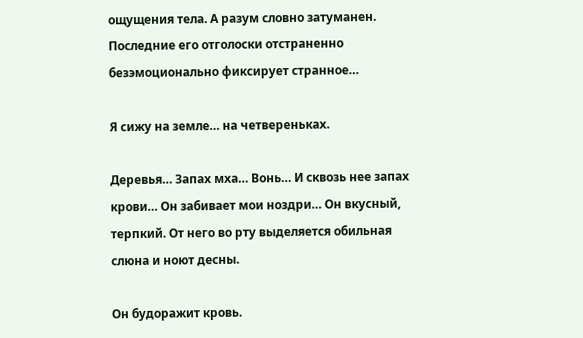ощущения тела. А разум словно затуманен. Последние его отголоски отстраненно безэмоционально фиксирует странное…

Я сижу на земле… на четвереньках.

Деревья… Запах мха… Вонь… И сквозь нее запах крови… Он забивает мои ноздри… Он вкусный, терпкий. От него во рту выделяется обильная слюна и ноют десны.

Он будоражит кровь.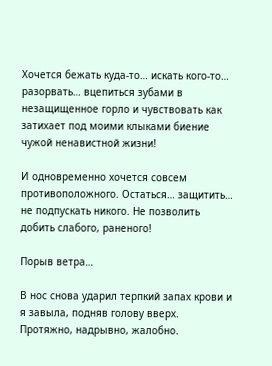Хочется бежать куда-то… искать кого-то… разорвать… вцепиться зубами в незащищенное горло и чувствовать как затихает под моими клыками биение чужой ненавистной жизни!

И одновременно хочется совсем противоположного. Остаться… защитить… не подпускать никого. Не позволить добить слабого, раненого!

Порыв ветра…

В нос снова ударил терпкий запах крови и я завыла, подняв голову вверх. Протяжно, надрывно, жалобно.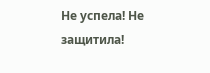Не успела! Не защитила!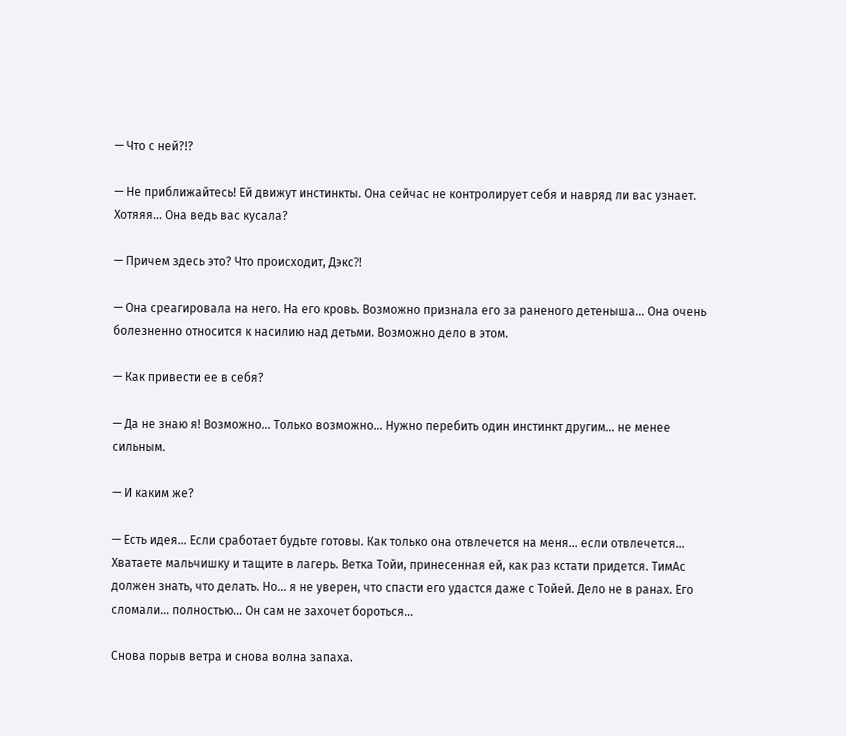— Что с ней?!?

— Не приближайтесь! Ей движут инстинкты. Она сейчас не контролирует себя и навряд ли вас узнает. Хотяяя… Она ведь вас кусала?

— Причем здесь это? Что происходит, Дэкс⁈

— Она среагировала на него. На его кровь. Возможно признала его за раненого детеныша… Она очень болезненно относится к насилию над детьми. Возможно дело в этом.

— Как привести ее в себя?

— Да не знаю я! Возможно… Только возможно… Нужно перебить один инстинкт другим… не менее сильным.

— И каким же?

— Есть идея… Если сработает будьте готовы. Как только она отвлечется на меня… если отвлечется… Хватаете мальчишку и тащите в лагерь. Ветка Тойи, принесенная ей, как раз кстати придется. ТимАс должен знать, что делать. Но… я не уверен, что спасти его удастся даже с Тойей. Дело не в ранах. Его сломали… полностью… Он сам не захочет бороться…

Снова порыв ветра и снова волна запаха.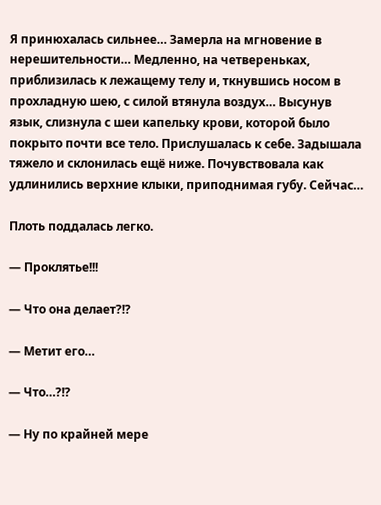Я принюхалась сильнее… Замерла на мгновение в нерешительности… Медленно, на четвереньках, приблизилась к лежащему телу и, ткнувшись носом в прохладную шею, с силой втянула воздух… Высунув язык, слизнула с шеи капельку крови, которой было покрыто почти все тело. Прислушалась к себе. Задышала тяжело и склонилась ещё ниже. Почувствовала как удлинились верхние клыки, приподнимая губу. Сейчас…

Плоть поддалась легко.

— Проклятье!!!

— Что она делает?!?

— Метит его…

— Что…?!?

— Ну по крайней мере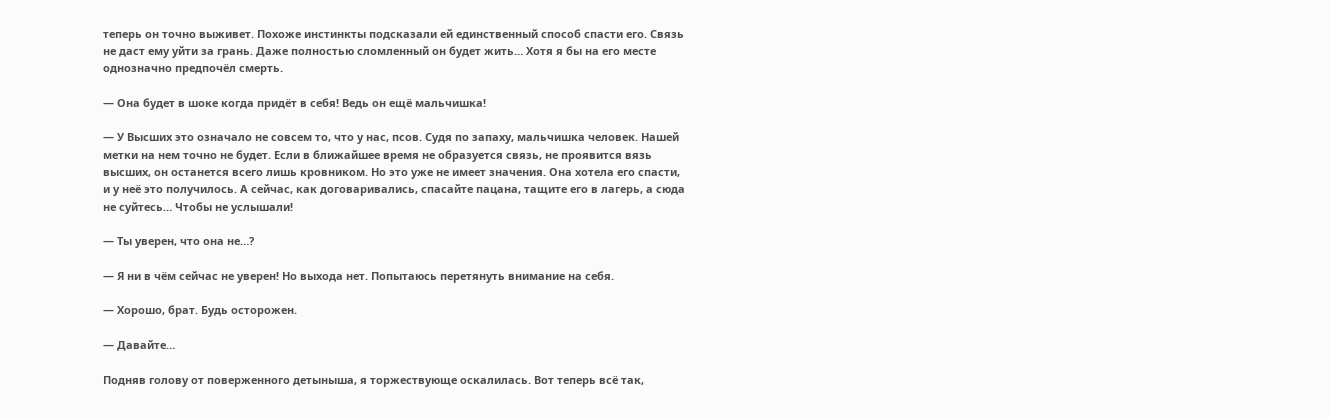теперь он точно выживет. Похоже инстинкты подсказали ей единственный способ спасти его. Связь не даст ему уйти за грань. Даже полностью сломленный он будет жить… Хотя я бы на его месте однозначно предпочёл смерть.

— Она будет в шоке когда придёт в себя! Ведь он ещё мальчишка!

— У Высших это означало не совсем то, что у нас, псов. Судя по запаху, мальчишка человек. Нашей метки на нем точно не будет. Если в ближайшее время не образуется связь, не проявится вязь высших, он останется всего лишь кровником. Но это уже не имеет значения. Она хотела его спасти, и у неё это получилось. А сейчас, как договаривались, спасайте пацана, тащите его в лагерь, а сюда не суйтесь… Чтобы не услышали!

— Ты уверен, что она не…?

— Я ни в чём сейчас не уверен! Но выхода нет. Попытаюсь перетянуть внимание на себя.

— Хорошо, брат. Будь осторожен.

— Давайте…

Подняв голову от поверженного детыныша, я торжествующе оскалилась. Вот теперь всё так,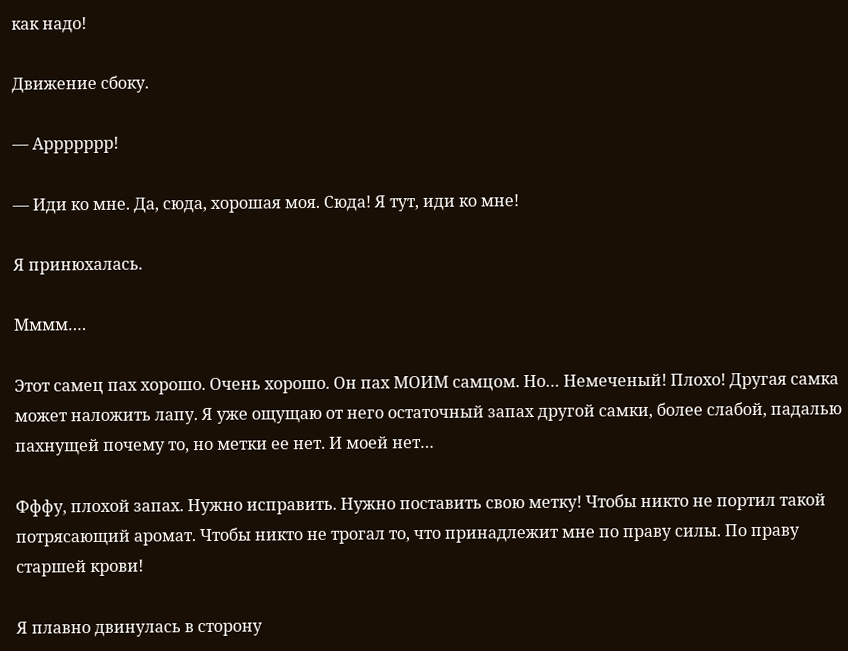как надо!

Движение сбоку.

— Аррррррр!

— Иди ко мне. Да, сюда, хорошая моя. Сюда! Я тут, иди ко мне!

Я принюхалась.

Мммм….

Этот самец пах хорошо. Очень хорошо. Он пах МОИМ самцом. Но… Немеченый! Плохо! Другая самка может наложить лапу. Я уже ощущаю от него остаточный запах другой самки, более слабой, падалью пахнущей почему то, но метки ее нет. И моей нет…

Фффу, плохой запах. Нужно исправить. Нужно поставить свою метку! Чтобы никто не портил такой потрясающий аромат. Чтобы никто не трогал то, что принадлежит мне по праву силы. По праву старшей крови!

Я плавно двинулась в сторону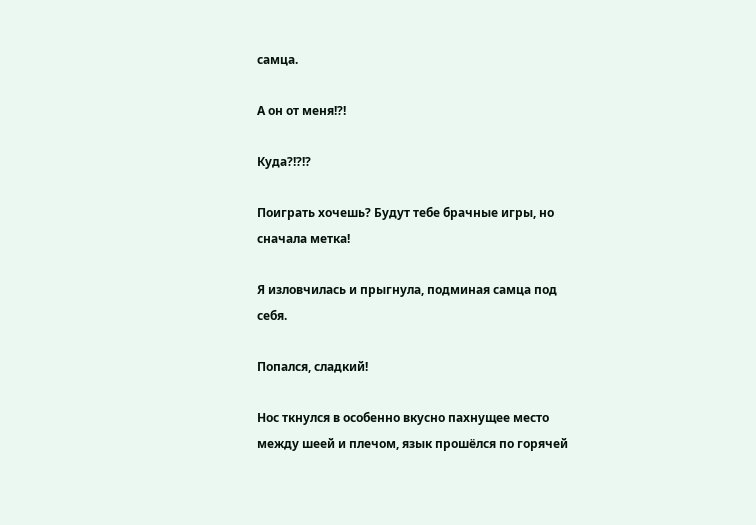самца.

А он от меня!?!

Куда?!?!?

Поиграть хочешь? Будут тебе брачные игры, но сначала метка!

Я изловчилась и прыгнула, подминая самца под себя.

Попался, сладкий!

Нос ткнулся в особенно вкусно пахнущее место между шеей и плечом, язык прошёлся по горячей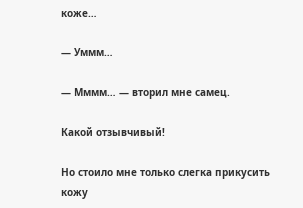коже…

— Уммм…

— Мммм… — вторил мне самец.

Какой отзывчивый!

Но стоило мне только слегка прикусить кожу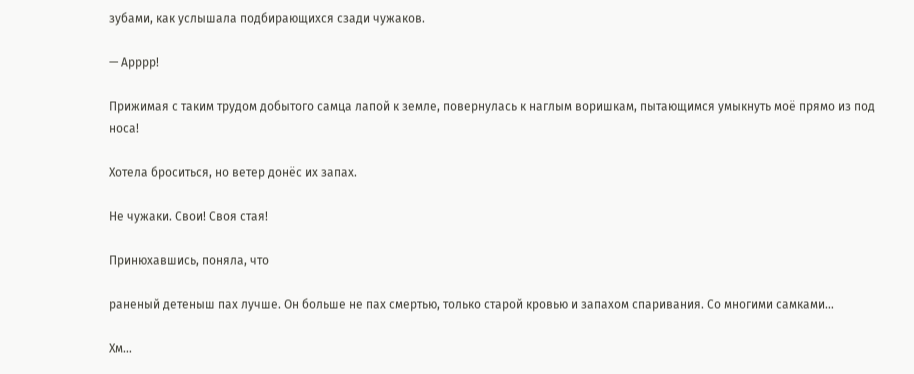зубами, как услышала подбирающихся сзади чужаков.

— Арррр!

Прижимая с таким трудом добытого самца лапой к земле, повернулась к наглым воришкам, пытающимся умыкнуть моё прямо из под носа!

Хотела броситься, но ветер донёс их запах.

Не чужаки. Свои! Своя стая!

Принюхавшись, поняла, что

раненый детеныш пах лучше. Он больше не пах смертью, только старой кровью и запахом спаривания. Со многими самками…

Хм…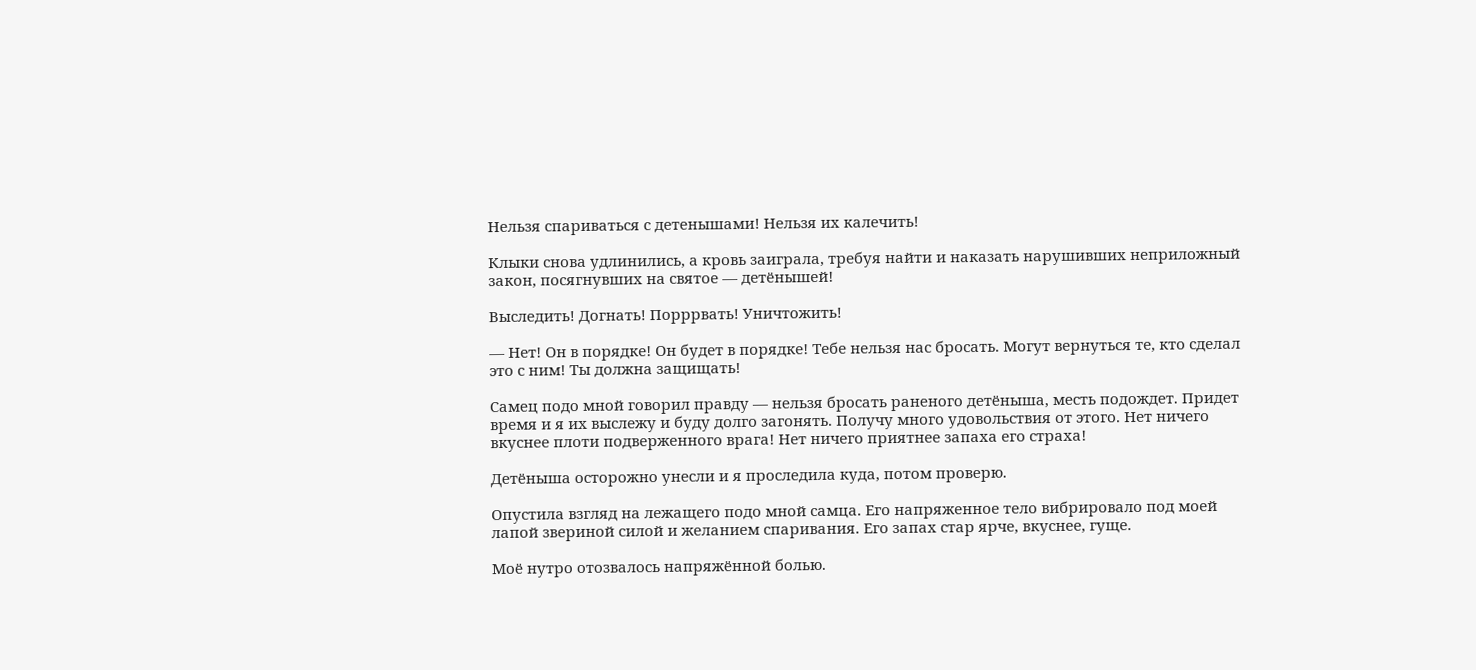Нельзя спариваться с детенышами! Нельзя их калечить!

Клыки снова удлинились, а кровь заиграла, требуя найти и наказать нарушивших неприложный закон, посягнувших на святое — детёнышей!

Выследить! Догнать! Порррвать! Уничтожить!

— Нет! Он в порядке! Он будет в порядке! Тебе нельзя нас бросать. Могут вернуться те, кто сделал это с ним! Ты должна защищать!

Самец подо мной говорил правду — нельзя бросать раненого детёныша, месть подождет. Придет время и я их выслежу и буду долго загонять. Получу много удовольствия от этого. Нет ничего вкуснее плоти подверженного врага! Нет ничего приятнее запаха его страха!

Детёныша осторожно унесли и я проследила куда, потом проверю.

Опустила взгляд на лежащего подо мной самца. Его напряженное тело вибрировало под моей лапой звериной силой и желанием спаривания. Его запах стар ярче, вкуснее, гуще.

Моё нутро отозвалось напряжённой болью.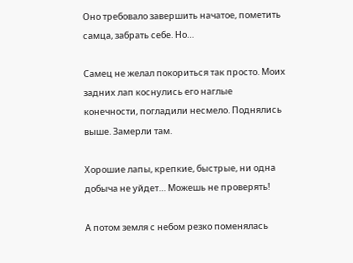Оно требовало завершить начатое, пометить самца, забрать себе. Но…

Самец не желал покориться так просто. Моих задних лап коснулись его наглые конечности, погладили несмело. Поднялись выше. Замерли там.

Хорошие лапы, крепкие, быстрые, ни одна добыча не уйдет… Можешь не проверять!

А потом земля с небом резко поменялась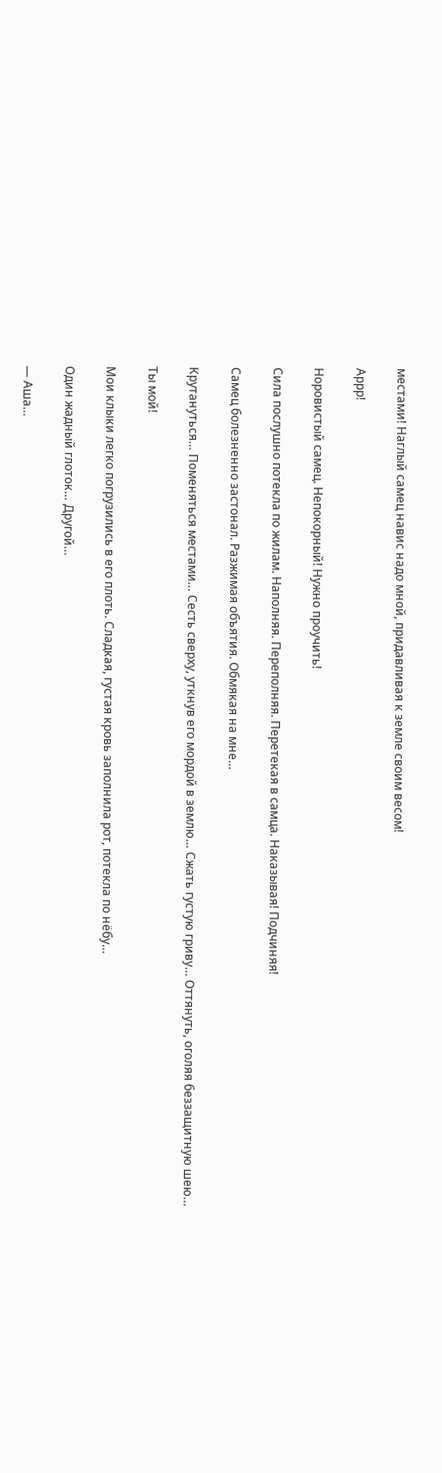местами! Наглый самец навис надо мной, придавливая к земле своим весом!

Аррр!

Норовистый самец. Непокорный! Нужно проучить!

Сила послушно потекла по жилам. Наполняя. Переполняя. Перетекая в самца. Наказывая! Подчиняя!

Самец болезненно застонал. Разжимая объятия. Обмякая на мне…

Крутануться… Поменяться местами… Сесть сверху, уткнув его мордой в землю… Сжать густую гриву… Оттянуть, оголяя беззащитную шею…

Ты мой!

Мои клыки легко погрузились в его плоть. Сладкая, густая кровь заполнила рот, потекла по нёбу…

Один жадный глоток… Другой…

— Аша…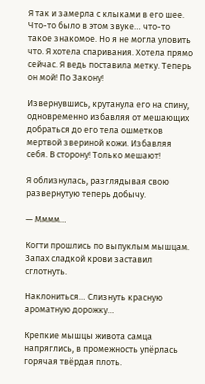Я так и замерла с клыками в его шее. Что-то было в этом звуке… что-то такое знакомое. Но я не могла уловить что. Я хотела спаривания. Хотела прямо сейчас. Я ведь поставила метку. Теперь он мой! По Закону!

Извернувшись, крутанула его на спину, одновременно избавляя от мешающих добраться до его тела ошметков мертвой звериной кожи. Избавляя себя. В сторону! Только мешают!

Я облизнулась, разглядывая свою развернутую теперь добычу.

— Мммм…

Когти прошлись по выпуклым мышцам. Запах сладкой крови заставил сглотнуть.

Наклониться… Слизнуть красную ароматную дорожку…

Крепкие мышцы живота самца напряглись, в промежность упёрлась горячая твёрдая плоть.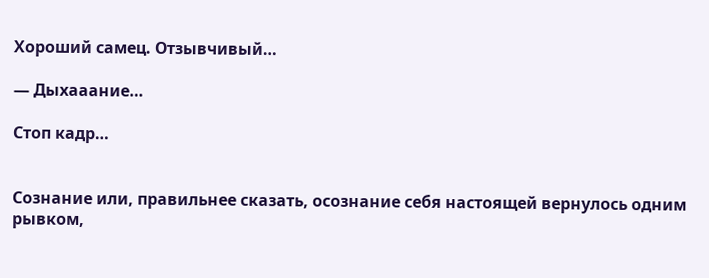Хороший самец. Отзывчивый…

— Дыхааание…

Стоп кадр…


Сознание или, правильнее сказать, осознание себя настоящей вернулось одним рывком,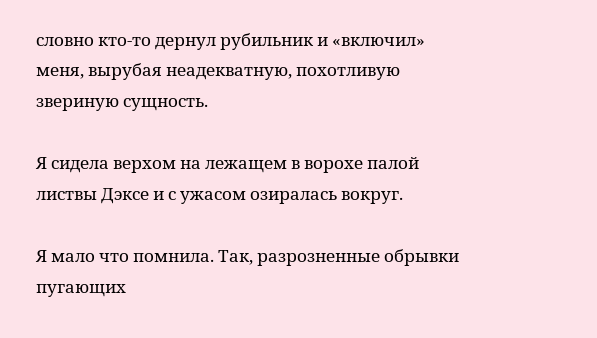словно кто-то дернул рубильник и «включил» меня, вырубая неадекватную, похотливую звериную сущность.

Я сидела верхом на лежащем в ворохе палой листвы Дэксе и с ужасом озиралась вокруг.

Я мало что помнила. Так, разрозненные обрывки пугающих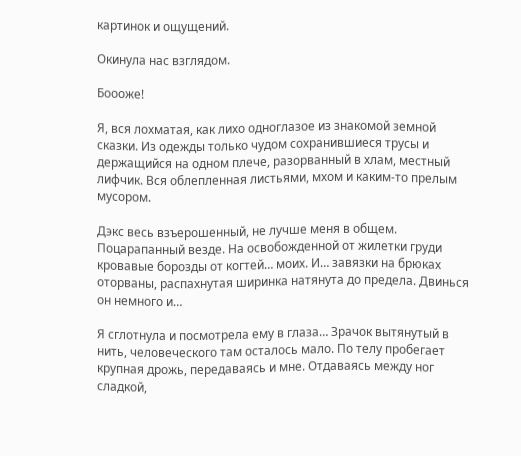картинок и ощущений.

Окинула нас взглядом.

Боооже!

Я, вся лохматая, как лихо одноглазое из знакомой земной сказки. Из одежды только чудом сохранившиеся трусы и держащийся на одном плече, разорванный в хлам, местный лифчик. Вся облепленная листьями, мхом и каким-то прелым мусором.

Дэкс весь взъерошенный, не лучше меня в общем. Поцарапанный везде. На освобожденной от жилетки груди кровавые борозды от когтей… моих. И… завязки на брюках оторваны, распахнутая ширинка натянута до предела. Двинься он немного и…

Я сглотнула и посмотрела ему в глаза… Зрачок вытянутый в нить, человеческого там осталось мало. По телу пробегает крупная дрожь, передаваясь и мне. Отдаваясь между ног сладкой,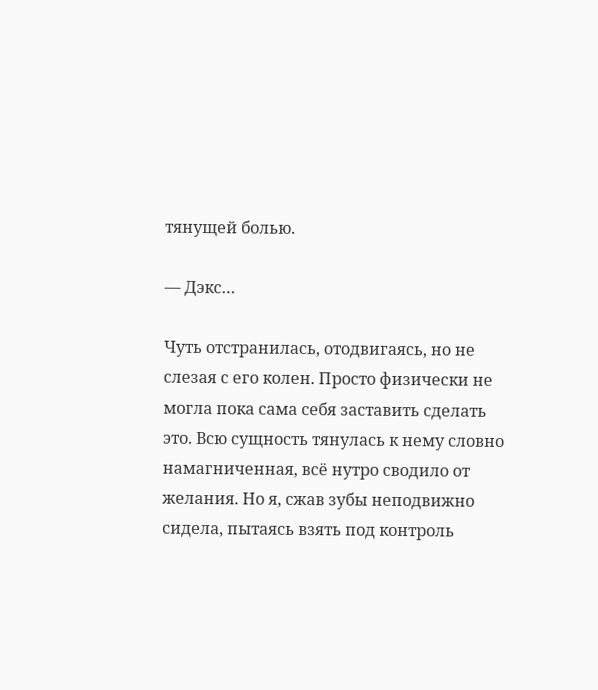тянущей болью.

— Дэкс…

Чуть отстранилась, отодвигаясь, но не слезая с его колен. Просто физически не могла пока сама себя заставить сделать это. Всю сущность тянулась к нему словно намагниченная, всё нутро сводило от желания. Но я, сжав зубы неподвижно сидела, пытаясь взять под контроль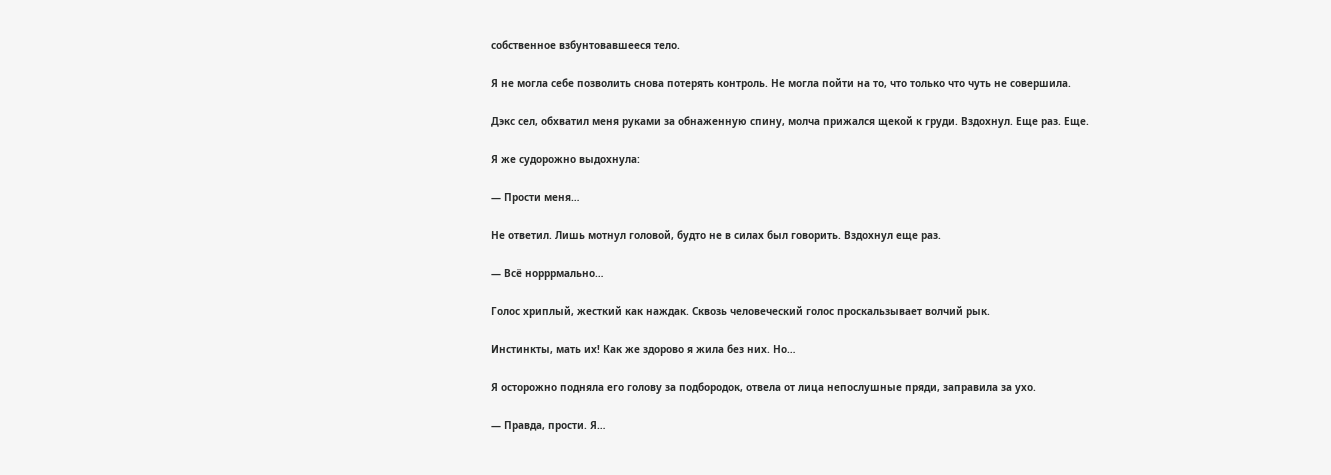собственное взбунтовавшееся тело.

Я не могла себе позволить снова потерять контроль. Не могла пойти на то, что только что чуть не совершила.

Дэкс сел, обхватил меня руками за обнаженную спину, молча прижался щекой к груди. Вздохнул. Еще раз. Еще.

Я же судорожно выдохнула:

— Прости меня…

Не ответил. Лишь мотнул головой, будто не в силах был говорить. Вздохнул еще раз.

— Всё норррмально…

Голос хриплый, жесткий как наждак. Сквозь человеческий голос проскальзывает волчий рык.

Инстинкты, мать их! Как же здорово я жила без них. Но…

Я осторожно подняла его голову за подбородок, отвела от лица непослушные пряди, заправила за ухо.

— Правда, прости. Я…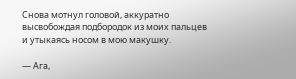Снова мотнул головой, аккуратно высвобождая подбородок из моих пальцев и утыкаясь носом в мою макушку.

— Ага,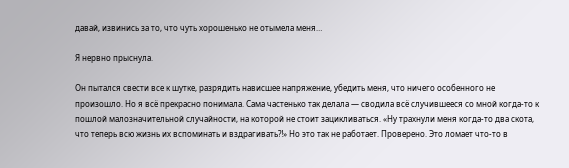давай, извинись за то, что чуть хорошенько не отымела меня…

Я нервно прыснула.

Он пытался свести все к шутке, разрядить нависшее напряжение, убедить меня, что ничего особенного не произошло. Но я всё прекрасно понимала. Сама частенько так делала — сводила всё случившееся со мной когда-то к пошлой малозначительной случайности, на которой не стоит зацикливаться. «Ну трахнули меня когда-то два скота, что теперь всю жизнь их вспоминать и вздрагивать⁈» Но это так не работает. Проверено. Это ломает что-то в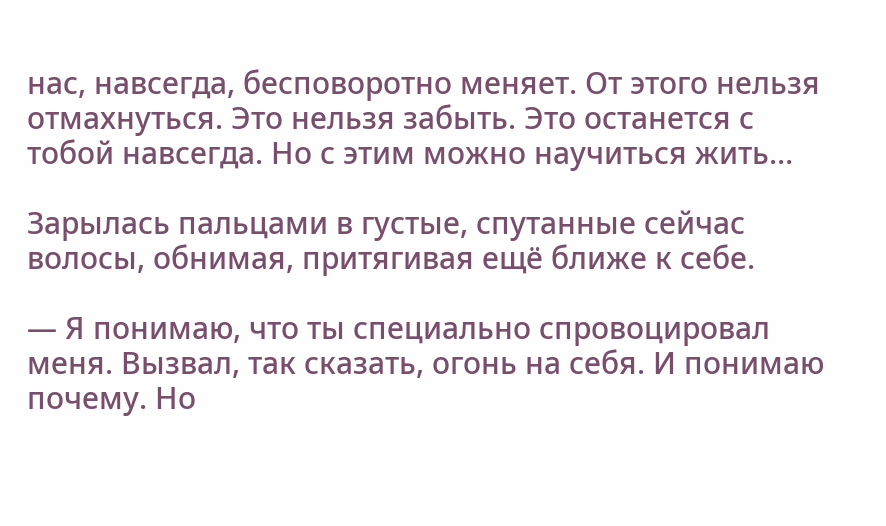нас, навсегда, бесповоротно меняет. От этого нельзя отмахнуться. Это нельзя забыть. Это останется с тобой навсегда. Но с этим можно научиться жить…

Зарылась пальцами в густые, спутанные сейчас волосы, обнимая, притягивая ещё ближе к себе.

— Я понимаю, что ты специально спровоцировал меня. Вызвал, так сказать, огонь на себя. И понимаю почему. Но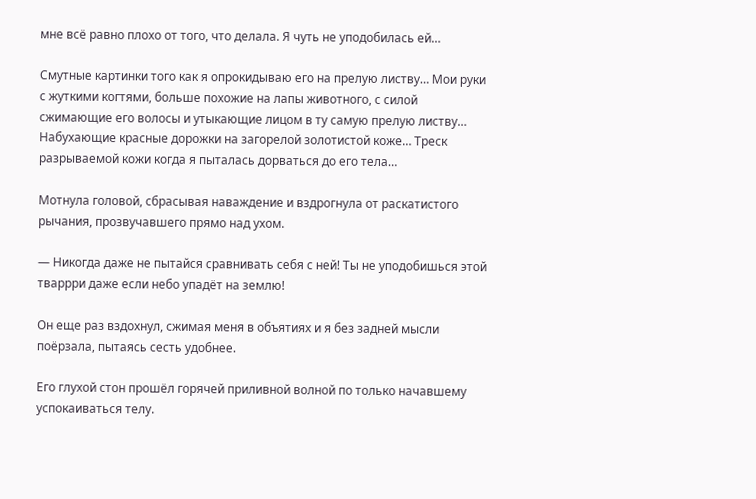мне всё равно плохо от того, что делала. Я чуть не уподобилась ей…

Смутные картинки того как я опрокидываю его на прелую листву… Мои руки с жуткими когтями, больше похожие на лапы животного, с силой сжимающие его волосы и утыкающие лицом в ту самую прелую листву… Набухающие красные дорожки на загорелой золотистой коже… Треск разрываемой кожи когда я пыталась дорваться до его тела…

Мотнула головой, сбрасывая наваждение и вздрогнула от раскатистого рычания, прозвучавшего прямо над ухом.

— Никогда даже не пытайся сравнивать себя с ней! Ты не уподобишься этой тваррри даже если небо упадёт на землю!

Он еще раз вздохнул, сжимая меня в объятиях и я без задней мысли поёрзала, пытаясь сесть удобнее.

Его глухой стон прошёл горячей приливной волной по только начавшему успокаиваться телу.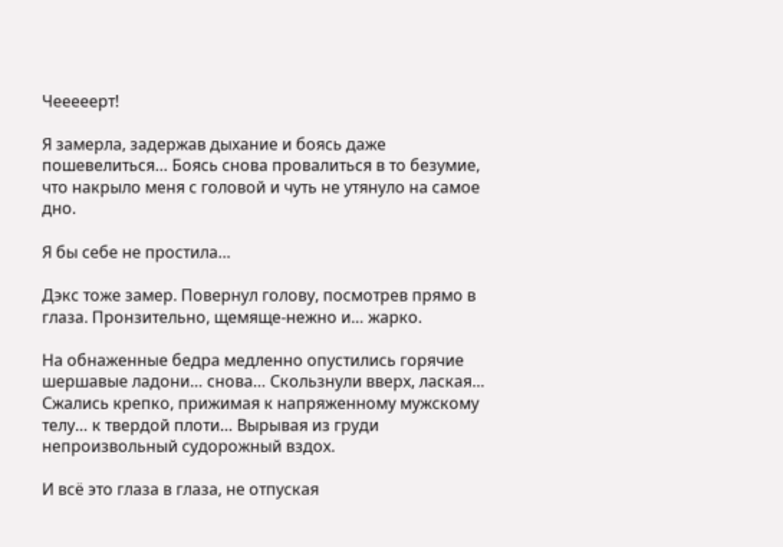Чееееерт!

Я замерла, задержав дыхание и боясь даже пошевелиться… Боясь снова провалиться в то безумие, что накрыло меня с головой и чуть не утянуло на самое дно.

Я бы себе не простила…

Дэкс тоже замер. Повернул голову, посмотрев прямо в глаза. Пронзительно, щемяще-нежно и… жарко.

На обнаженные бедра медленно опустились горячие шершавые ладони… снова… Скользнули вверх, лаская… Сжались крепко, прижимая к напряженному мужскому телу… к твердой плоти… Вырывая из груди непроизвольный судорожный вздох.

И всё это глаза в глаза, не отпуская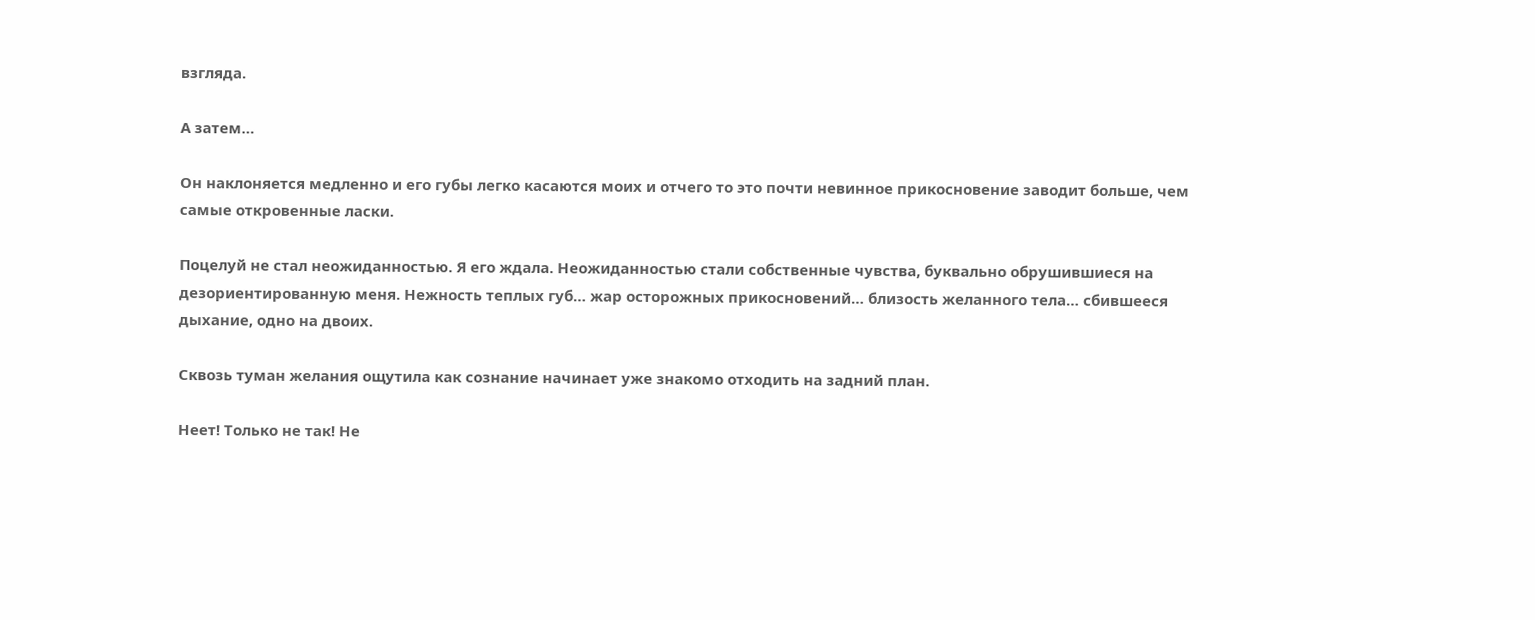взгляда.

А затем…

Он наклоняется медленно и его губы легко касаются моих и отчего то это почти невинное прикосновение заводит больше, чем самые откровенные ласки.

Поцелуй не стал неожиданностью. Я его ждала. Неожиданностью стали собственные чувства, буквально обрушившиеся на дезориентированную меня. Нежность теплых губ… жар осторожных прикосновений… близость желанного тела… сбившееся дыхание, одно на двоих.

Сквозь туман желания ощутила как сознание начинает уже знакомо отходить на задний план.

Неет! Только не так! Не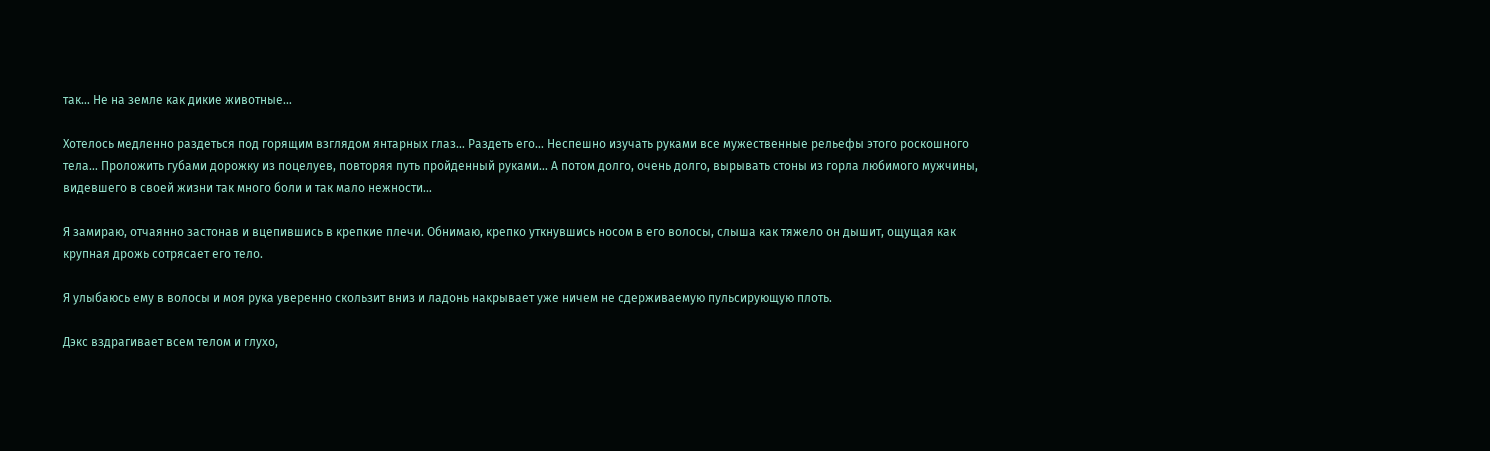так… Не на земле как дикие животные…

Хотелось медленно раздеться под горящим взглядом янтарных глаз… Раздеть его… Неспешно изучать руками все мужественные рельефы этого роскошного тела… Проложить губами дорожку из поцелуев, повторяя путь пройденный руками… А потом долго, очень долго, вырывать стоны из горла любимого мужчины, видевшего в своей жизни так много боли и так мало нежности…

Я замираю, отчаянно застонав и вцепившись в крепкие плечи. Обнимаю, крепко уткнувшись носом в его волосы, слыша как тяжело он дышит, ощущая как крупная дрожь сотрясает его тело.

Я улыбаюсь ему в волосы и моя рука уверенно скользит вниз и ладонь накрывает уже ничем не сдерживаемую пульсирующую плоть.

Дэкс вздрагивает всем телом и глухо,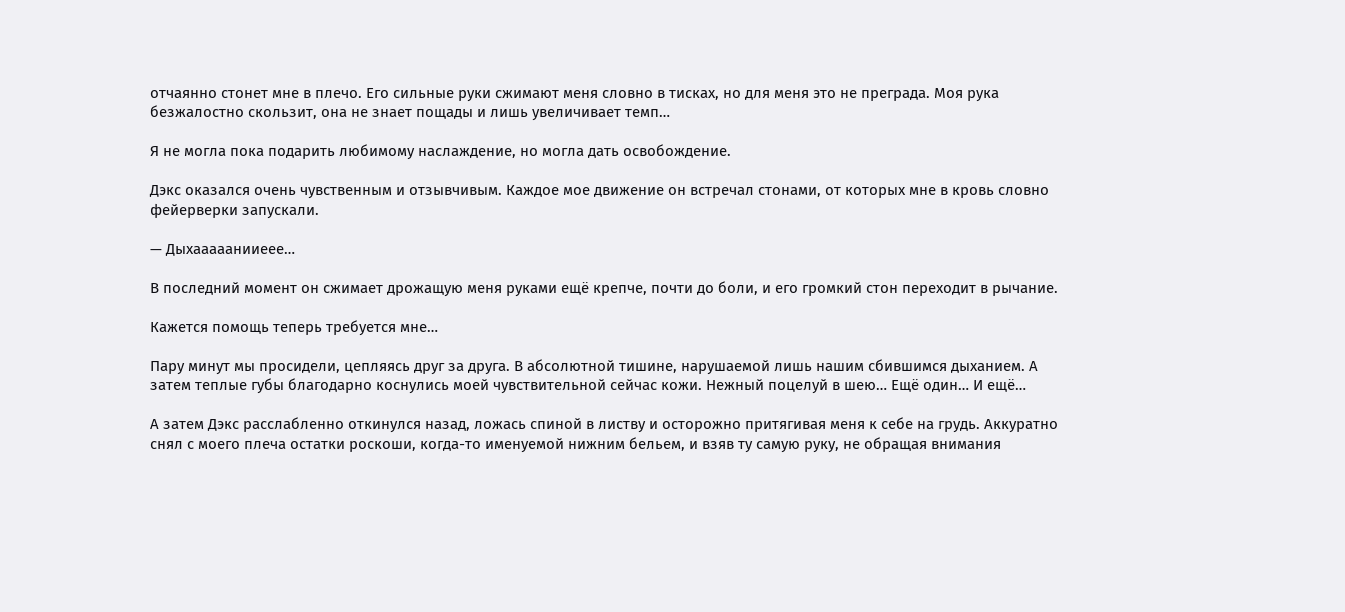отчаянно стонет мне в плечо. Его сильные руки сжимают меня словно в тисках, но для меня это не преграда. Моя рука безжалостно скользит, она не знает пощады и лишь увеличивает темп…

Я не могла пока подарить любимому наслаждение, но могла дать освобождение.

Дэкс оказался очень чувственным и отзывчивым. Каждое мое движение он встречал стонами, от которых мне в кровь словно фейерверки запускали.

— Дыхааааанииеее…

В последний момент он сжимает дрожащую меня руками ещё крепче, почти до боли, и его громкий стон переходит в рычание.

Кажется помощь теперь требуется мне…

Пару минут мы просидели, цепляясь друг за друга. В абсолютной тишине, нарушаемой лишь нашим сбившимся дыханием. А затем теплые губы благодарно коснулись моей чувствительной сейчас кожи. Нежный поцелуй в шею… Ещё один… И ещё…

А затем Дэкс расслабленно откинулся назад, ложась спиной в листву и осторожно притягивая меня к себе на грудь. Аккуратно снял с моего плеча остатки роскоши, когда-то именуемой нижним бельем, и взяв ту самую руку, не обращая внимания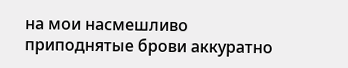на мои насмешливо приподнятые брови аккуратно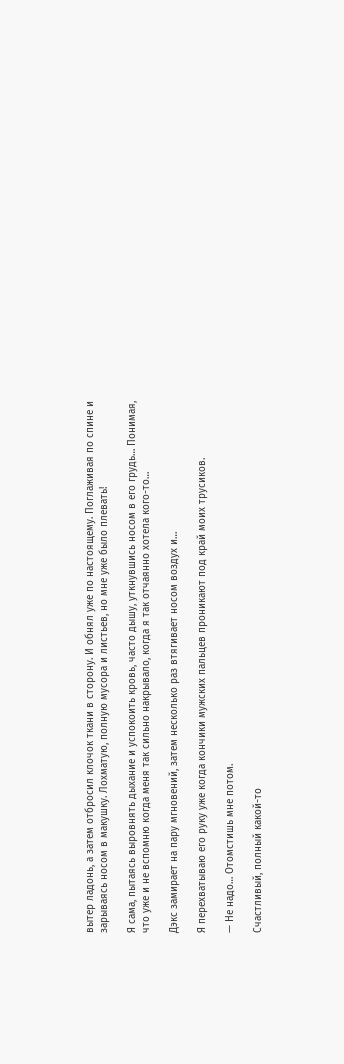вытер ладонь, а затем отбросил клочок ткани в сторону. И обнял уже по настоящему. Поглаживая по спине и зарываясь носом в макушку. Лохматую, полную мусора и листьев, но мне уже было плевать!

Я сама, пытаясь выровнять дыхание и успокоить кровь, часто дышу, уткнувшись носом в его грудь… Понимая, что уже и не вспомню когда меня так сильно накрывало, когда я так отчаянно хотела кого-то…

Дэкс замирает на пару мгновений, затем несколько раз втягивает носом воздух и…

Я перехватываю его руку уже когда кончики мужских пальцев проникают под край моих трусиков.

— Не надо… Отомстишь мне потом.

Счастливый, полный какой-то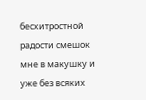бесхитростной радости смешок мне в макушку и уже без всяких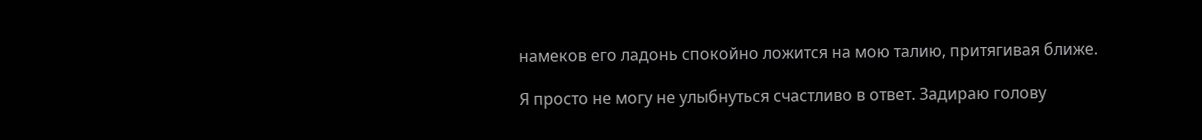намеков его ладонь спокойно ложится на мою талию, притягивая ближе.

Я просто не могу не улыбнуться счастливо в ответ. Задираю голову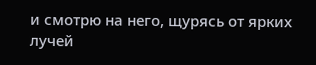и смотрю на него, щурясь от ярких лучей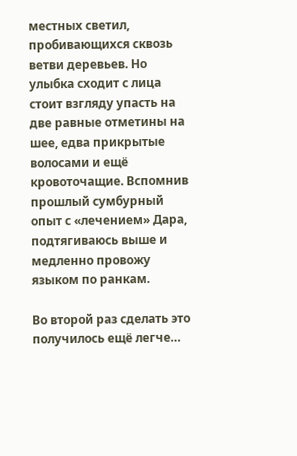местных светил, пробивающихся сквозь ветви деревьев. Но улыбка сходит с лица стоит взгляду упасть на две равные отметины на шее, едва прикрытые волосами и ещё кровоточащие. Вспомнив прошлый сумбурный опыт с «лечением» Дара, подтягиваюсь выше и медленно провожу языком по ранкам.

Во второй раз сделать это получилось ещё легче…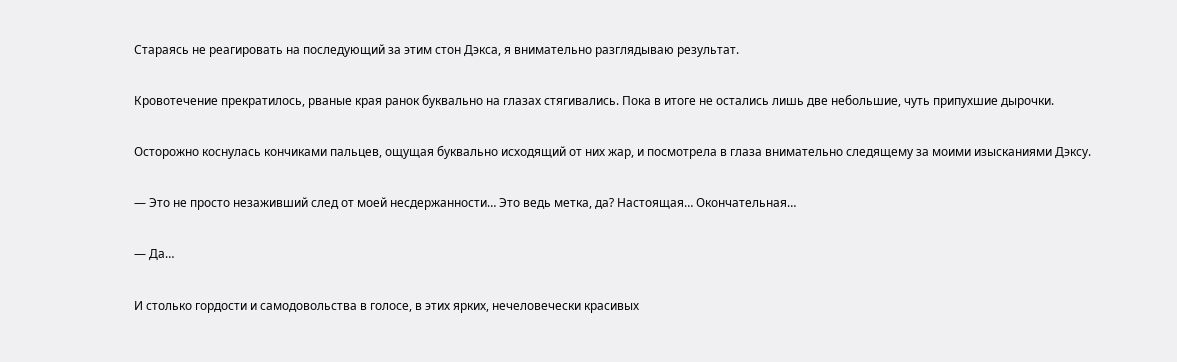Стараясь не реагировать на последующий за этим стон Дэкса, я внимательно разглядываю результат.

Кровотечение прекратилось, рваные края ранок буквально на глазах стягивались. Пока в итоге не остались лишь две небольшие, чуть припухшие дырочки.

Осторожно коснулась кончиками пальцев, ощущая буквально исходящий от них жар, и посмотрела в глаза внимательно следящему за моими изысканиями Дэксу.

— Это не просто незаживший след от моей несдержанности… Это ведь метка, да? Настоящая… Окончательная…

— Да…

И столько гордости и самодовольства в голосе, в этих ярких, нечеловечески красивых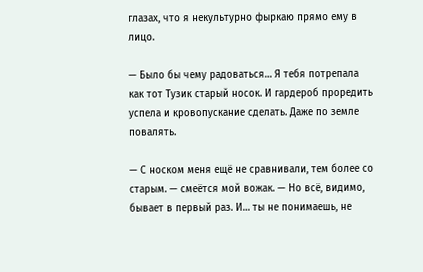глазах, что я некультурно фыркаю прямо ему в лицо.

— Было бы чему радоваться… Я тебя потрепала как тот Тузик старый носок. И гардероб проредить успела и кровопускание сделать. Даже по земле повалять.

— С носком меня ещё не сравнивали, тем более со старым. — смеётся мой вожак. — Но всё, видимо, бывает в первый раз. И… ты не понимаешь, не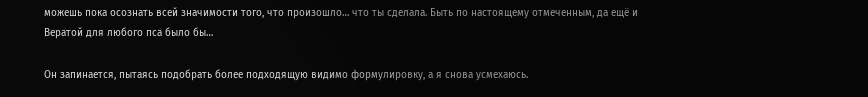можешь пока осознать всей значимости того, что произошло… что ты сделала. Быть по настоящему отмеченным, да ещё и Вератой для любого пса было бы…

Он запинается, пытаясь подобрать более подходящую видимо формулировку, а я снова усмехаюсь.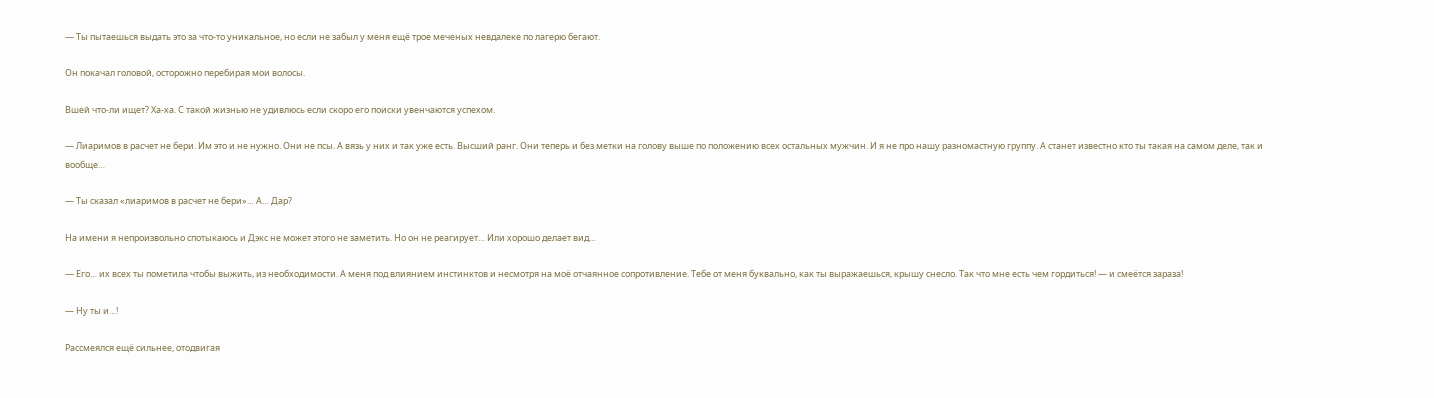— Ты пытаешься выдать это за что-то уникальное, но если не забыл у меня ещё трое меченых невдалеке по лагерю бегают.

Он покачал головой, осторожно перебирая мои волосы.

Вшей что-ли ищет? Ха-ха. С такой жизнью не удивлюсь если скоро его поиски увенчаются успехом.

— Лиаримов в расчет не бери. Им это и не нужно. Они не псы. А вязь у них и так уже есть. Высший ранг. Они теперь и без метки на голову выше по положению всех остальных мужчин. И я не про нашу разномастную группу. А станет известно кто ты такая на самом деле, так и вообще…

— Ты сказал «лиаримов в расчет не бери»… А… Дар?

На имени я непроизвольно спотыкаюсь и Дэкс не может этого не заметить. Но он не реагирует… Или хорошо делает вид…

— Его… их всех ты пометила чтобы выжить, из необходимости. А меня под влиянием инстинктов и несмотря на моё отчаянное сопротивление. Тебе от меня буквально, как ты выражаешься, крышу снесло. Так что мне есть чем гордиться! — и смеётся зараза!

— Ну ты и…!

Рассмеялся ещё сильнее, отодвигая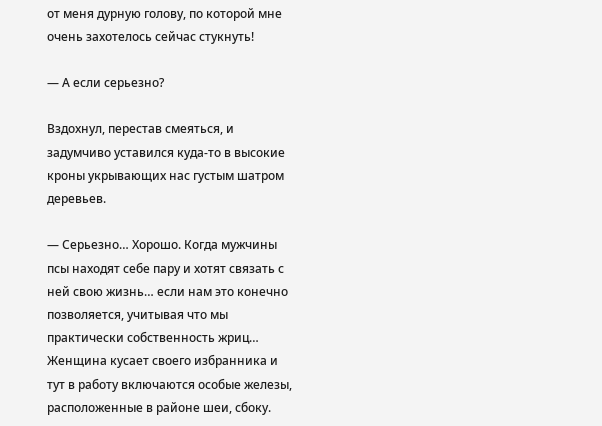от меня дурную голову, по которой мне очень захотелось сейчас стукнуть!

— А если серьезно?

Вздохнул, перестав смеяться, и задумчиво уставился куда-то в высокие кроны укрывающих нас густым шатром деревьев.

— Серьезно… Хорошо. Когда мужчины псы находят себе пару и хотят связать с ней свою жизнь… если нам это конечно позволяется, учитывая что мы практически собственность жриц… Женщина кусает своего избранника и тут в работу включаются особые железы, расположенные в районе шеи, сбоку.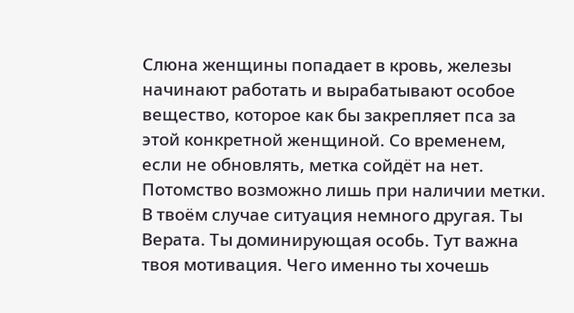Слюна женщины попадает в кровь, железы начинают работать и вырабатывают особое вещество, которое как бы закрепляет пса за этой конкретной женщиной. Со временем, если не обновлять, метка сойдёт на нет. Потомство возможно лишь при наличии метки. В твоём случае ситуация немного другая. Ты Верата. Ты доминирующая особь. Тут важна твоя мотивация. Чего именно ты хочешь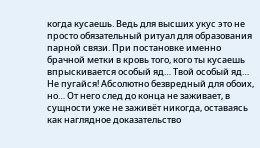когда кусаешь. Ведь для высших укус это не просто обязательный ритуал для образования парной связи. При постановке именно брачной метки в кровь того, кого ты кусаешь впрыскивается особый яд… Твой особый яд… Не пугайся! Абсолютно безвредный для обоих, но… От него след до конца не заживает, в сущности уже не заживёт никогда, оставаясь как наглядное доказательство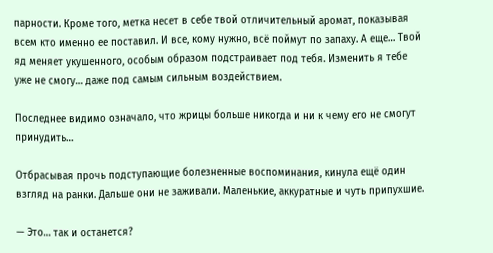парности. Кроме того, метка несет в себе твой отличительный аромат, показывая всем кто именно ее поставил. И все, кому нужно, всё поймут по запаху. А еще… Твой яд меняет укушенного, особым образом подстраивает под тебя. Изменить я тебе уже не смогу… даже под самым сильным воздействием.

Последнее видимо означало, что жрицы больше никогда и ни к чему его не смогут принудить…

Отбрасывая прочь подступающие болезненные воспоминания, кинула ещё один взгляд на ранки. Дальше они не заживали. Маленькие, аккуратные и чуть припухшие.

— Это… так и останется?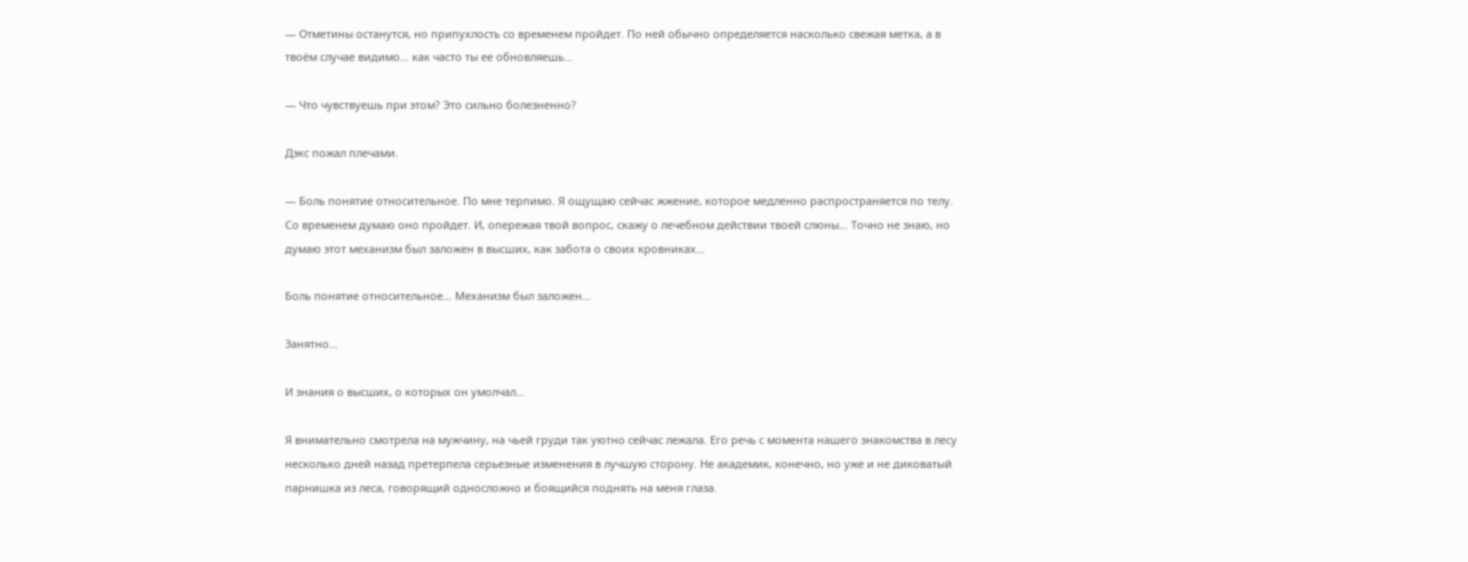— Отметины останутся, но припухлость со временем пройдет. По ней обычно определяется насколько свежая метка, а в твоём случае видимо… как часто ты ее обновляешь…

— Что чувствуешь при этом? Это сильно болезненно?

Дэкс пожал плечами.

— Боль понятие относительное. По мне терпимо. Я ощущаю сейчас жжение, которое медленно распространяется по телу. Со временем думаю оно пройдет. И, опережая твой вопрос, скажу о лечебном действии твоей слюны… Точно не знаю, но думаю этот механизм был заложен в высших, как забота о своих кровниках…

Боль понятие относительное… Механизм был заложен…

Занятно…

И знания о высших, о которых он умолчал…

Я внимательно смотрела на мужчину, на чьей груди так уютно сейчас лежала. Его речь с момента нашего знакомства в лесу несколько дней назад претерпела серьезные изменения в лучшую сторону. Не академик, конечно, но уже и не диковатый парнишка из леса, говорящий односложно и боящийся поднять на меня глаза.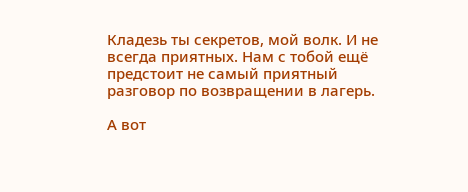Кладезь ты секретов, мой волк. И не всегда приятных. Нам с тобой ещё предстоит не самый приятный разговор по возвращении в лагерь.

А вот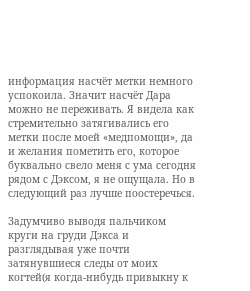информация насчёт метки немного успокоила. Значит насчёт Дара можно не переживать. Я видела как стремительно затягивались его метки после моей «медпомощи», да и желания пометить его, которое буквально свело меня с ума сегодня рядом с Дэксом, я не ощущала. Но в следующий раз лучше поостеречься.

Задумчиво выводя пальчиком круги на груди Дэкса и разглядывая уже почти затянувшиеся следы от моих когтей(я когда-нибудь привыкну к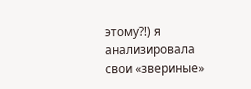этому⁈) я анализировала свои «звериные»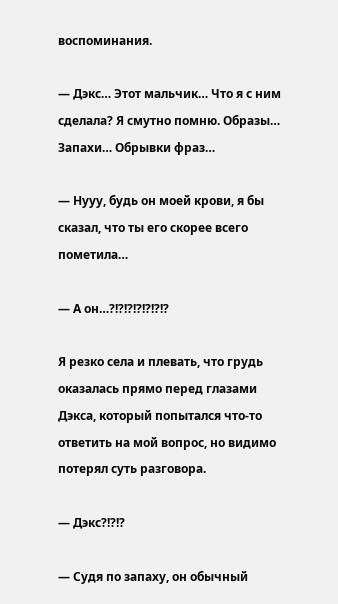воспоминания.

— Дэкс… Этот мальчик… Что я с ним сделала? Я смутно помню. Образы… Запахи… Обрывки фраз…

— Нууу, будь он моей крови, я бы сказал, что ты его скорее всего пометила…

— А он…?!?!?!?!?!?!?

Я резко села и плевать, что грудь оказалась прямо перед глазами Дэкса, который попытался что-то ответить на мой вопрос, но видимо потерял суть разговора.

— Дэкс?!?!?

— Судя по запаху, он обычный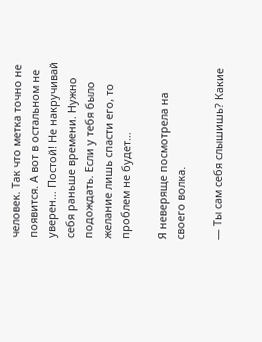человек. Так что метка точно не появится. А вот в остальном не уверен… Постой! Не накручивай себя раньше времени. Нужно подождать. Если у тебя было желание лишь спасти его, то проблем не будет…

Я неверяще посмотрела на своего волка.

— Ты сам себя слышишь? Какие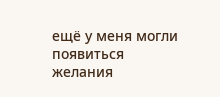ещё у меня могли появиться желания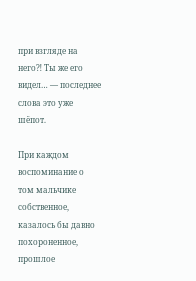при взгляде на него⁈ Ты же его видел… — последнее слова это уже шёпот.

При каждом воспоминание о том мальчике собственное, казалось бы давно похороненное, прошлое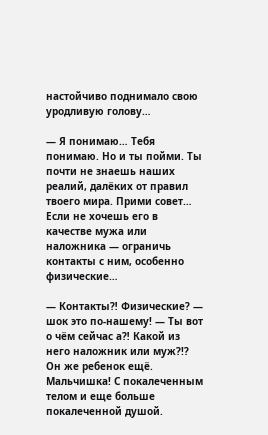настойчиво поднимало свою уродливую голову…

— Я понимаю… Тебя понимаю. Но и ты пойми. Ты почти не знаешь наших реалий, далёких от правил твоего мира. Прими совет… Если не хочешь его в качестве мужа или наложника — ограничь контакты с ним, особенно физические…

— Контакты⁈ Физические? — шок это по-нашему! — Ты вот о чём сейчас а⁈ Какой из него наложник или муж?!? Он же ребенок ещё. Мальчишка! С покалеченным телом и еще больше покалеченной душой.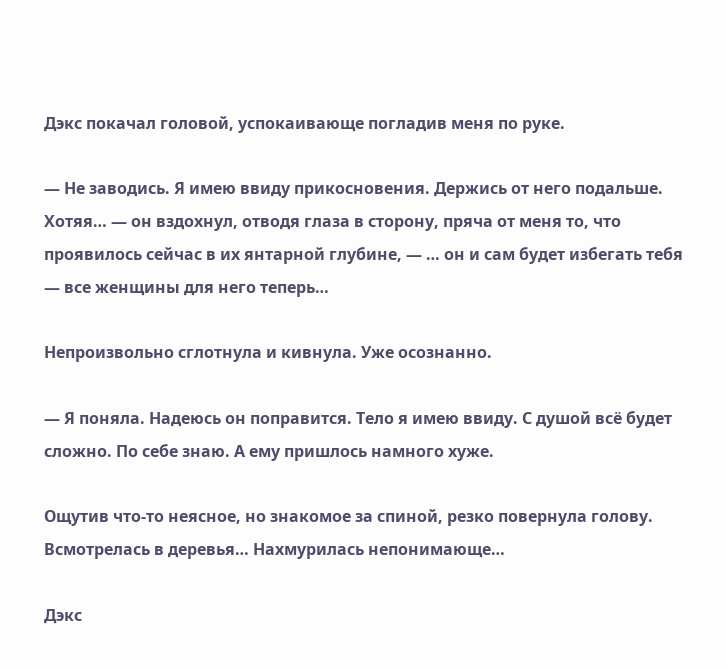Дэкс покачал головой, успокаивающе погладив меня по руке.

— Не заводись. Я имею ввиду прикосновения. Держись от него подальше. Хотяя… — он вздохнул, отводя глаза в сторону, пряча от меня то, что проявилось сейчас в их янтарной глубине, — … он и сам будет избегать тебя — все женщины для него теперь…

Непроизвольно сглотнула и кивнула. Уже осознанно.

— Я поняла. Надеюсь он поправится. Тело я имею ввиду. С душой всё будет сложно. По себе знаю. А ему пришлось намного хуже.

Ощутив что-то неясное, но знакомое за спиной, резко повернула голову. Всмотрелась в деревья… Нахмурилась непонимающе…

Дэкс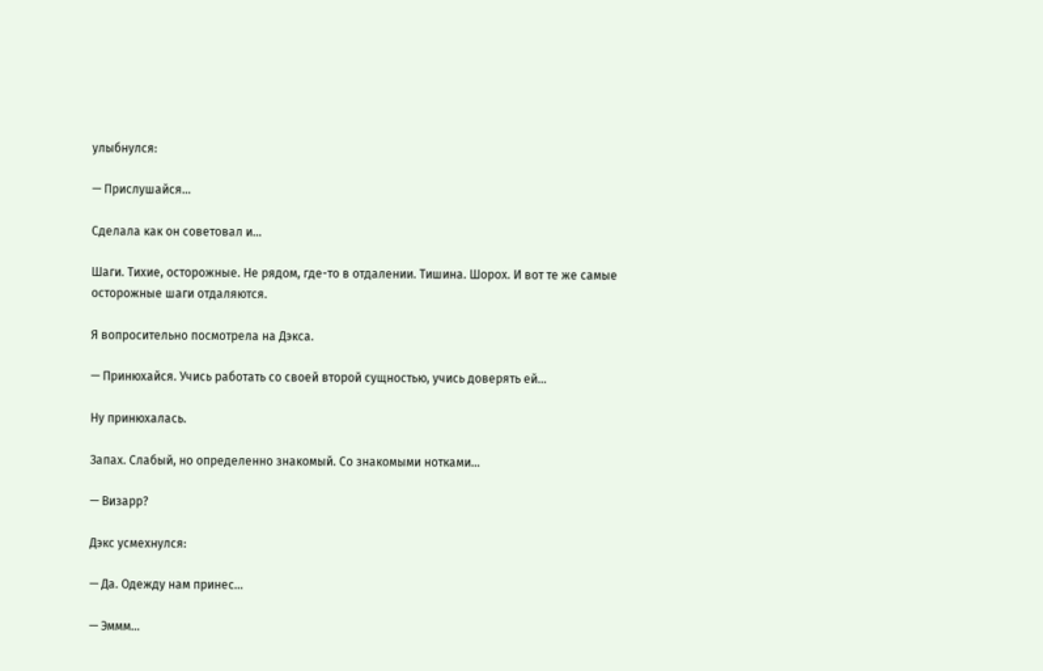улыбнулся:

— Прислушайся…

Сделала как он советовал и…

Шаги. Тихие, осторожные. Не рядом, где-то в отдалении. Тишина. Шорох. И вот те же самые осторожные шаги отдаляются.

Я вопросительно посмотрела на Дэкса.

— Принюхайся. Учись работать со своей второй сущностью, учись доверять ей…

Ну принюхалась.

Запах. Слабый, но определенно знакомый. Со знакомыми нотками…

— Визарр?

Дэкс усмехнулся:

— Да. Одежду нам принес…

— Эммм…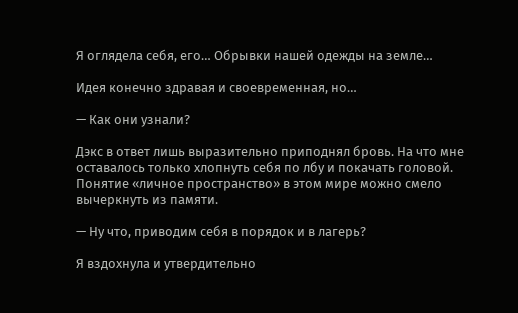Я оглядела себя, его… Обрывки нашей одежды на земле…

Идея конечно здравая и своевременная, но…

— Как они узнали?

Дэкс в ответ лишь выразительно приподнял бровь. На что мне оставалось только хлопнуть себя по лбу и покачать головой. Понятие «личное пространство» в этом мире можно смело вычеркнуть из памяти.

— Ну что, приводим себя в порядок и в лагерь?

Я вздохнула и утвердительно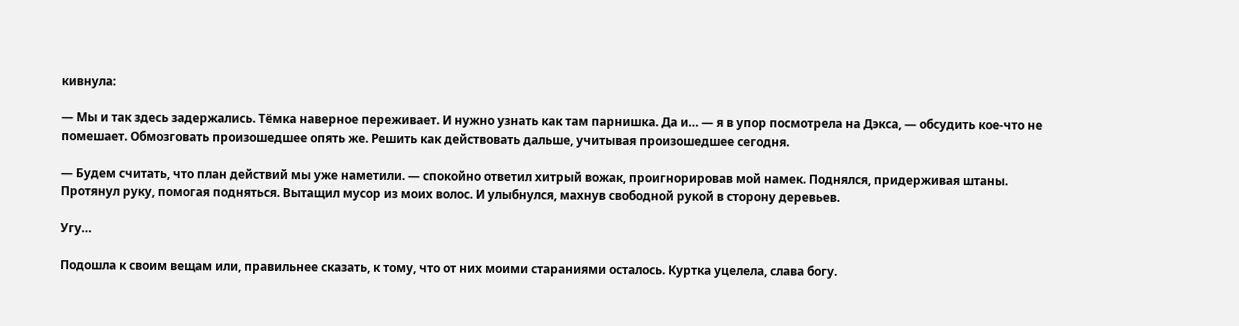кивнула:

— Мы и так здесь задержались. Тёмка наверное переживает. И нужно узнать как там парнишка. Да и… — я в упор посмотрела на Дэкса, — обсудить кое-что не помешает. Обмозговать произошедшее опять же. Решить как действовать дальше, учитывая произошедшее сегодня.

— Будем считать, что план действий мы уже наметили. — спокойно ответил хитрый вожак, проигнорировав мой намек. Поднялся, придерживая штаны. Протянул руку, помогая подняться. Вытащил мусор из моих волос. И улыбнулся, махнув свободной рукой в сторону деревьев.

Угу…

Подошла к своим вещам или, правильнее сказать, к тому, что от них моими стараниями осталось. Куртка уцелела, слава богу.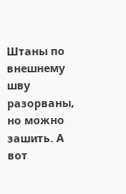Штаны по внешнему шву разорваны, но можно зашить. А вот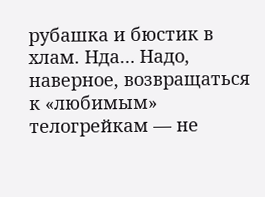рубашка и бюстик в хлам. Нда… Надо, наверное, возвращаться к «любимым» телогрейкам — не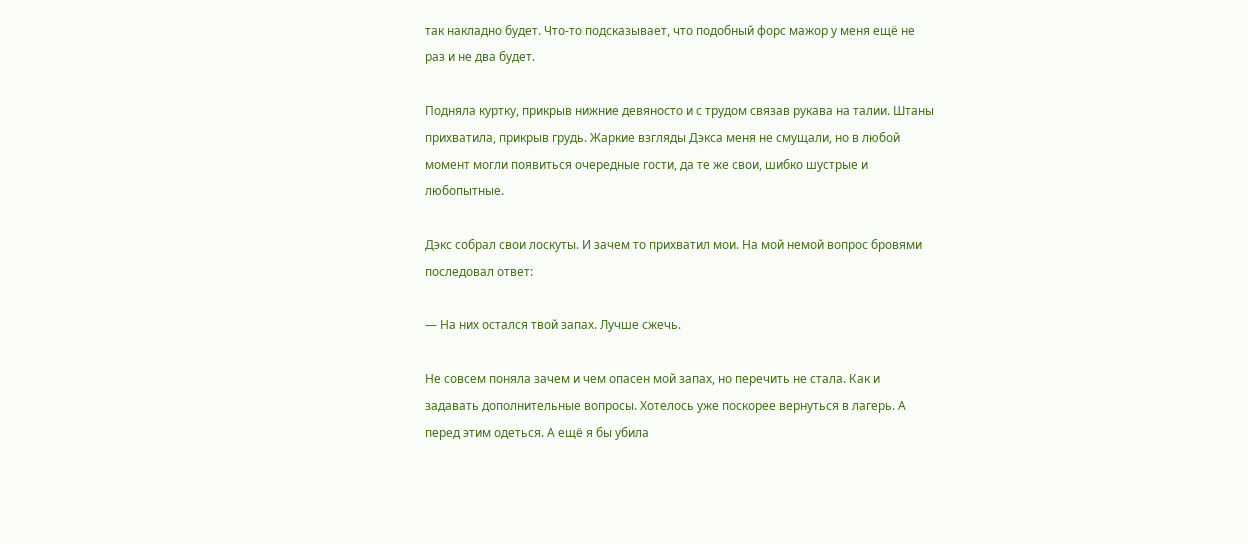так накладно будет. Что-то подсказывает, что подобный форс мажор у меня ещё не раз и не два будет.

Подняла куртку, прикрыв нижние девяносто и с трудом связав рукава на талии. Штаны прихватила, прикрыв грудь. Жаркие взгляды Дэкса меня не смущали, но в любой момент могли появиться очередные гости, да те же свои, шибко шустрые и любопытные.

Дэкс собрал свои лоскуты. И зачем то прихватил мои. На мой немой вопрос бровями последовал ответ:

— На них остался твой запах. Лучше сжечь.

Не совсем поняла зачем и чем опасен мой запах, но перечить не стала. Как и задавать дополнительные вопросы. Хотелось уже поскорее вернуться в лагерь. А перед этим одеться. А ещё я бы убила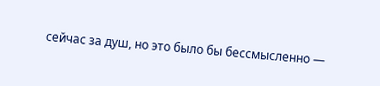сейчас за душ, но это было бы бессмысленно —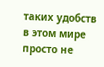таких удобств в этом мире просто не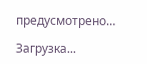предусмотрено…

Загрузка...